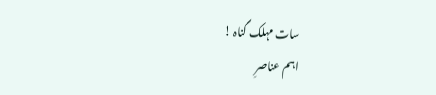سات مہلک گناہ !
اہم عناصرِ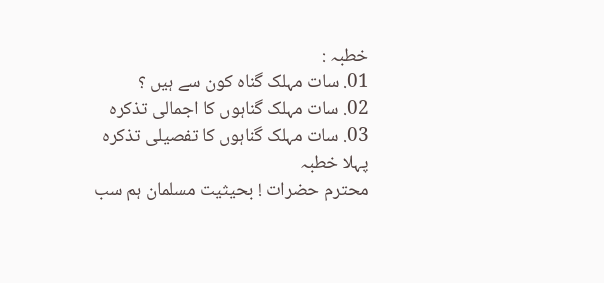خطبہ :
01. سات مہلک گناہ کون سے ہیں ؟
02. سات مہلک گناہوں کا اجمالی تذکرہ
03. سات مہلک گناہوں کا تفصیلی تذکرہ
پہلا خطبہ
محترم حضرات ! بحیثیت مسلمان ہم سب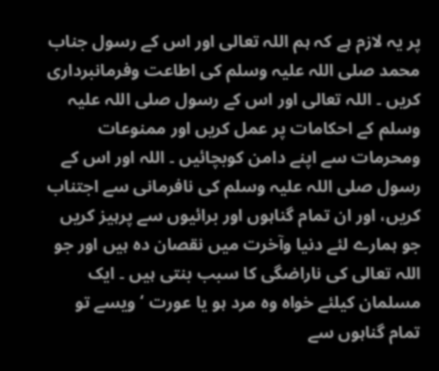پر یہ لازم ہے کہ ہم اللہ تعالی اور اس کے رسول جناب محمد صلی اللہ علیہ وسلم کی اطاعت وفرمانبرداری کریں ۔ اللہ تعالی اور اس کے رسول صلی اللہ علیہ وسلم کے احکامات پر عمل کریں اور ممنوعات ومحرمات سے اپنے دامن کوبچائیں ۔ اللہ اور اس کے رسول صلی اللہ علیہ وسلم کی نافرمانی سے اجتناب کریں، اور ان تمام گناہوں اور برائیوں سے پرہیز کریں جو ہمارے لئے دنیا وآخرت میں نقصان دہ ہیں اور جو اللہ تعالی کی ناراضگی کا سبب بنتی ہیں ۔ ایک مسلمان کیلئے خواہ وہ مرد ہو یا عورت ‘ ویسے تو تمام گناہوں سے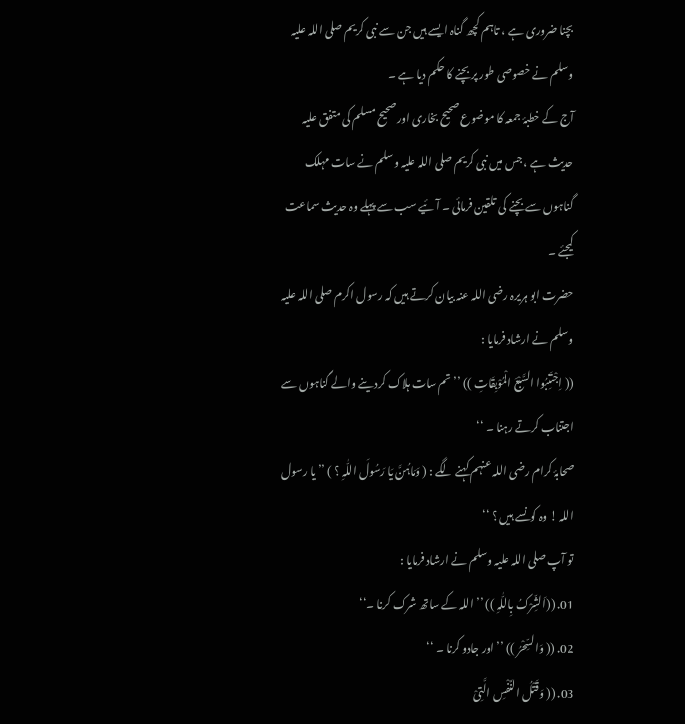بچنا ضروری ہے ، تاہم کچھ گناہ ایسے ہیں جن سے نبی کریم صلی اللہ علیہ وسلم نے خصوصی طور پر بچنے کا حکم دیا ہے ۔
آج کے خطبۂ جمعہ کا موضوع صحیح بخاری اور صحیح مسلم کی متفق علیہ حدیث ہے ، جس میں نبی کریم صلی اللہ علیہ وسلم نے سات مہلک گناہوں سے بچنے کی تلقین فرمائی ۔ آئیے سب سے پہلے وہ حدیث سماعت کیجئے ۔
حضرت ابو ہریرہ رضی اللہ عنہ بیان کرتے ہیں کہ رسول اکرم صلی اللہ علیہ وسلم نے ارشاد فرمایا :
(( اِجْتَنِبُوا السَّبْعَ الْمُوْبِقَاتِ )) ’’ تم سات ہلاک کردینے والے گناہوں سے اجتناب کرتے رہنا ۔ ‘‘
صحابۂ کرام رضی اللہ عنہم کہنے لگے : ( وَمَاہُنَّ یَا رَسُولَ اللّٰہِ ؟ ) ’’ یا رسول اللہ ! وہ کونسے ہیں ؟ ‘‘
تو آپ صلی اللہ علیہ وسلم نے ارشاد فرمایا :
01. ((اَلشِّرْکُ بِاللّٰہِ )) ’’ اللہ کے ساتھ شرک کرنا ۔‘‘
02. (( وَالسِّحْرُ )) ’’اور جادو کرنا ۔ ‘‘
03. (( وَقَتْلُ النَّفْسِ الَّتِیْ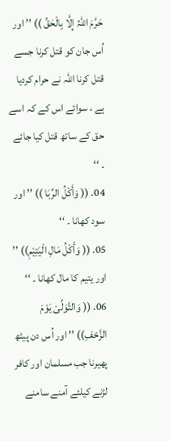حَرَّمَ اللّٰہُ إِلَّا بِالْحَقِّ )) ’’ اور اُس جان کو قتل کرنا جسے قتل کرنا اللہ نے حرام کردیا ہے ، سوائے اس کے کہ اسے حق کے ساتھ قتل کیا جائے ۔ ‘‘
04. (( وَأَکْلُ الرِّبَا )) ’’ اور سود کھانا ۔ ‘‘
05. (( وَأَکْلُ مَالِ الْیَتِیْمِ)) ’’ اور یتیم کا مال کھانا ۔ ‘‘
06. (( وَالتَّوَلِّیْ یَوْمَ الزَّحْفِ)) ’’ اور اُس دن پیٹھ پھیرنا جب مسلمان اور کافر لڑنے کیلئے آمنے سامنے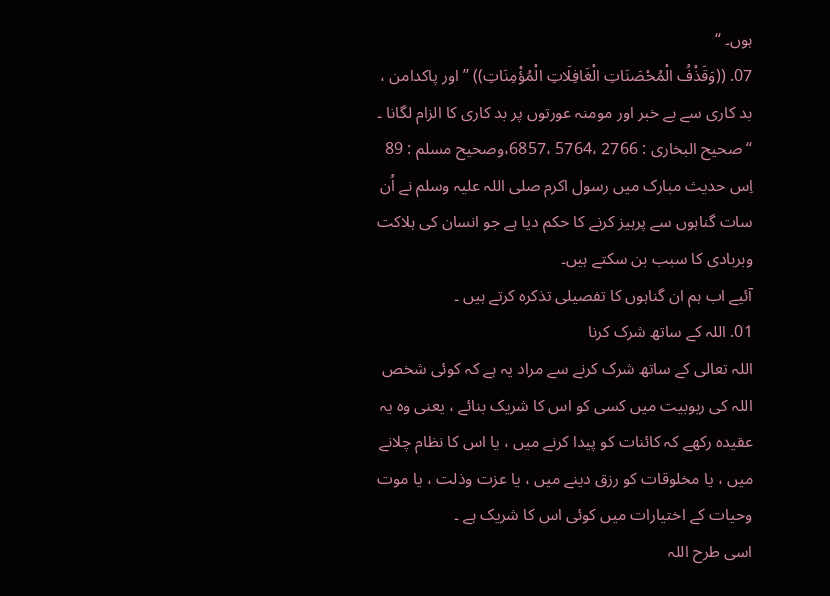ہوں۔ ‘‘
07. ((وَقَذْفُ الْمُحْصَنَاتِ الْغَافِلَاتِ الْمُؤْمِنَاتِ)) ’’ اور پاکدامن ، بد کاری سے بے خبر اور مومنہ عورتوں پر بد کاری کا الزام لگانا ۔ ‘‘ صحیح البخاری : 2766 ،5764 ،6857،وصحیح مسلم : 89
اِس حدیث مبارک میں رسول اکرم صلی اللہ علیہ وسلم نے اُن سات گناہوں سے پرہیز کرنے کا حکم دیا ہے جو انسان کی ہلاکت وبربادی کا سبب بن سکتے ہیں۔
آئیے اب ہم ان گناہوں کا تفصیلی تذکرہ کرتے ہیں ۔
01. اللہ کے ساتھ شرک کرنا
اللہ تعالی کے ساتھ شرک کرنے سے مراد یہ ہے کہ کوئی شخص اللہ کی ربوبیت میں کسی کو اس کا شریک بنائے ، یعنی وہ یہ عقیدہ رکھے کہ کائنات کو پیدا کرنے میں ، یا اس کا نظام چلانے میں ، یا مخلوقات کو رزق دینے میں ، یا عزت وذلت ، یا موت وحیات کے اختیارات میں کوئی اس کا شریک ہے ۔
اسی طرح اللہ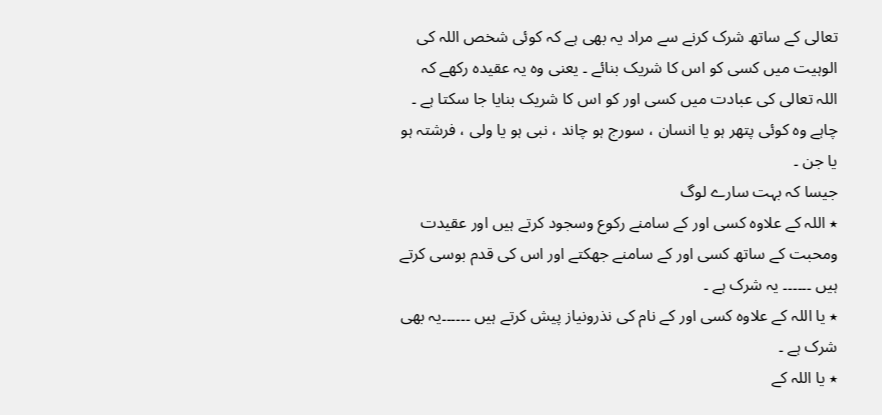تعالی کے ساتھ شرک کرنے سے مراد یہ بھی ہے کہ کوئی شخص اللہ کی الوہیت میں کسی کو اس کا شریک بنائے ۔ یعنی وہ یہ عقیدہ رکھے کہ اللہ تعالی کی عبادت میں کسی اور کو اس کا شریک بنایا جا سکتا ہے ۔ چاہے وہ کوئی پتھر ہو یا انسان ، سورج ہو چاند ، نبی ہو یا ولی ، فرشتہ ہو یا جن ۔
جیسا کہ بہت سارے لوگ
٭ اللہ کے علاوہ کسی اور کے سامنے رکوع وسجود کرتے ہیں اور عقیدت ومحبت کے ساتھ کسی اور کے سامنے جھکتے اور اس کی قدم بوسی کرتے ہیں ۔۔۔۔۔۔ یہ شرک ہے ۔
٭ یا اللہ کے علاوہ کسی اور کے نام کی نذرونیاز پیش کرتے ہیں ۔۔۔۔۔۔یہ بھی شرک ہے ۔
٭ یا اللہ کے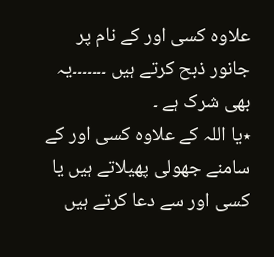علاوہ کسی اور کے نام پر جانور ذبح کرتے ہیں ۔۔۔۔۔۔۔یہ بھی شرک ہے ۔
٭یا اللہ کے علاوہ کسی اور کے سامنے جھولی پھیلاتے ہیں یا کسی اور سے دعا کرتے ہیں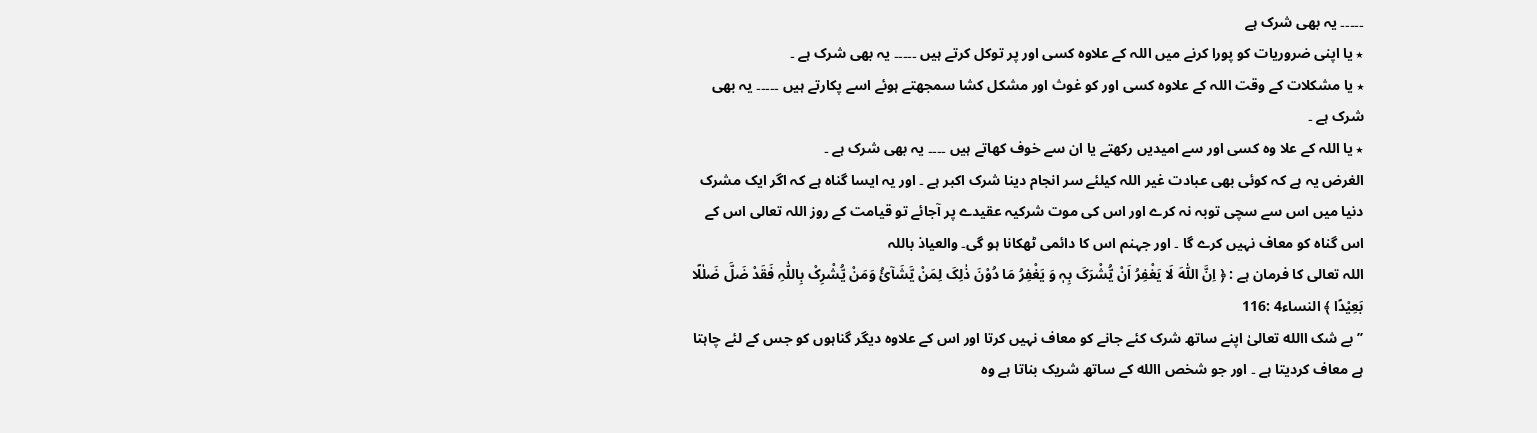۔۔۔۔۔ یہ بھی شرک ہے
٭ یا اپنی ضروریات کو پورا کرنے میں اللہ کے علاوہ کسی اور پر توکل کرتے ہیں ۔۔۔۔۔ یہ بھی شرک ہے ۔
٭ یا مشکلات کے وقت اللہ کے علاوہ کسی اور کو غوث اور مشکل کشا سمجھتے ہوئے اسے پکارتے ہیں ۔۔۔۔۔ یہ بھی شرک ہے ۔
٭ یا اللہ کے علا وہ کسی اور سے امیدیں رکھتے یا ان سے خوف کھاتے ہیں ۔۔۔۔ یہ بھی شرک ہے ۔
الغرض یہ ہے کہ کوئی بھی عبادت غیر اللہ کیلئے سر انجام دینا شرک اکبر ہے ۔ اور یہ ایسا گناہ ہے کہ اگر ایک مشرک دنیا میں اس سے سچی توبہ نہ کرے اور اس کی موت شرکیہ عقیدے پر آجائے تو قیامت کے روز اللہ تعالی اس کے اس گناہ کو معاف نہیں کرے گا ۔ اور جہنم اس کا دائمی ٹھکانا ہو گی۔ والعیاذ باللہ
اللہ تعالی کا فرمان ہے : ﴿ اِنَّ اللّٰہَ لَا یَغْفِرُ اَنْ یُّشْرَکَ بِہٖ وَ یَغْفِرُ مَا دُوْنَ ذٰلِکَ لِمَنْ یَّشَآئُ وَمَنْ یُّشْرِکْ بِاللّٰہِ فَقَدْ ضَلَّ ضَلٰلًا بَعِیْدًا ﴾ النساء4 :116
’’ بے شک االله تعالیٰ اپنے ساتھ شرک کئے جانے کو معاف نہیں کرتا اور اس کے علاوہ دیگر گناہوں کو جس کے لئے چاہتا ہے معاف کردیتا ہے ۔ اور جو شخص االله کے ساتھ شریک بناتا ہے وہ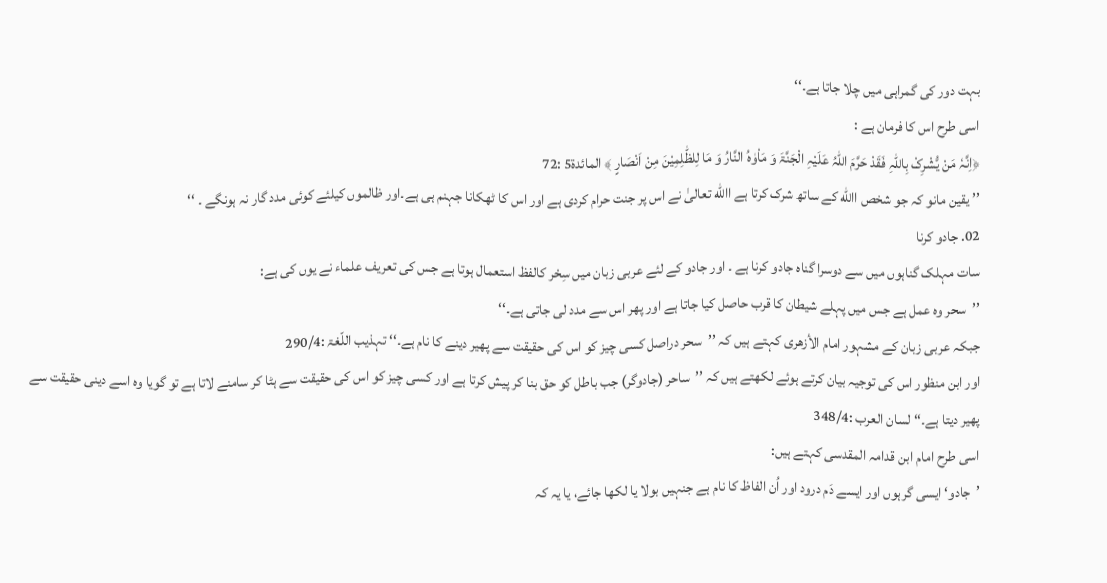بہت دور کی گمراہی میں چلا جاتا ہے۔‘‘
اسی طرح اس کا فرمان ہے :
﴿اِنَّہٗ مَنْ یُّشْرِکْ بِاللّٰہِ فَقَدْ حَرَّمَ اللّٰہُ عَلَیْہِ الْجَنَّۃَ وَ مَاْوٰہُ النَّارُ وَ مَا لِلظّٰلِمِیْنَ مِنْ اَنْصَارٍ ﴾ المائدۃ5 :72
’’ یقین مانو کہ جو شخص االله کے ساتھ شرک کرتا ہے االله تعالیٰ نے اس پر جنت حرام کردی ہے اور اس کا ٹھکانا جہنم ہی ہے۔اور ظالموں کیلئے کوئی مدد گار نہ ہونگے ۔ ‘‘
02. جادو کرنا
سات مہلک گناہوں میں سے دوسرا گناہ جادو کرنا ہے ۔ اور جادو کے لئے عربی زبان میں سِحْر کالفظ استعمال ہوتا ہے جس کی تعریف علماء نے یوں کی ہے:
’’سحر وہ عمل ہے جس میں پہلے شیطان کا قرب حاصل کیا جاتا ہے اور پھر اس سے مدد لی جاتی ہے۔‘‘
جبکہ عربی زبان کے مشہور امام الأزھری کہتے ہیں کہ ’’سحر دراصل کسی چیز کو اس کی حقیقت سے پھیر دینے کا نام ہے۔‘‘ تہذیب اللّغۃ :290/4
اور ابن منظور اس کی توجیہ بیان کرتے ہوئے لکھتے ہیں کہ ’’ساحر (جادوگر) جب باطل کو حق بنا کر پیش کرتا ہے اور کسی چیز کو اس کی حقیقت سے ہٹا کر سامنے لاتا ہے تو گویا وہ اسے دینی حقیقت سے پھیر دیتا ہے۔‘‘ لسان العرب :348/4
اسی طرح امام ابن قدامہ المقدسی کہتے ہیں:
’جادو‘ ایسی گرہوں اور ایسے دَم درود اور اُن الفاظ کا نام ہے جنہیں بولا یا لکھا جائے، یا یہ کہ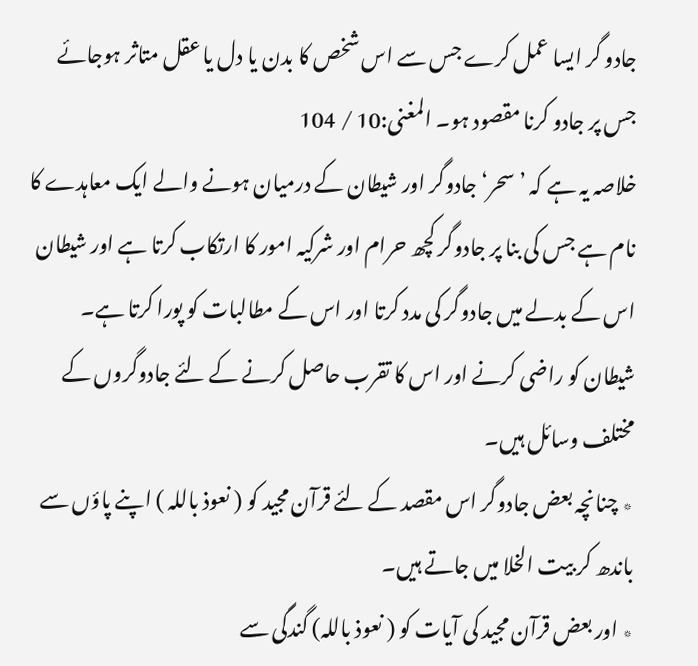جادو گر ایسا عمل کرے جس سے اس شخص کا بدن یا دل یا عقل متاثر ہوجائے جس پر جادو کرنا مقصود ہو۔ المغنی:10 / 104
خلاصہ یہ ہے کہ ’ سحر‘ جادوگر اور شیطان کے درمیان ہونے والے ایک معاہدے کا نام ہے جس کی بنا پر جادوگر کچھ حرام اور شرکیہ امور کا ارتکاب کرتا ہے اور شیطان اس کے بدلے میں جادوگر کی مدد کرتا اور اس کے مطالبات کو پورا کرتا ہے۔
شیطان کو راضی کرنے اور اس کا تقرب حاصل کرنے کے لئے جادوگروں کے مختلف وسائل ہیں۔
٭ چنانچہ بعض جادوگر اس مقصد کے لئے قرآن مجید کو ( نعوذ باللہ ) اپنے پاؤں سے باندھ کر بیت الخلا میں جاتے ہیں۔
٭ اور بعض قرآن مجید کی آیات کو ( نعوذ باللہ) گندگی سے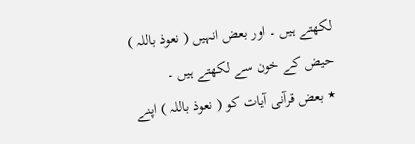لکھتے ہیں ۔ اور بعض انہیں ( نعوذ باللہ ) حیض کے خون سے لکھتے ہیں ۔
٭ بعض قرآنی آیات کو ( نعوذ باللہ ) اپنے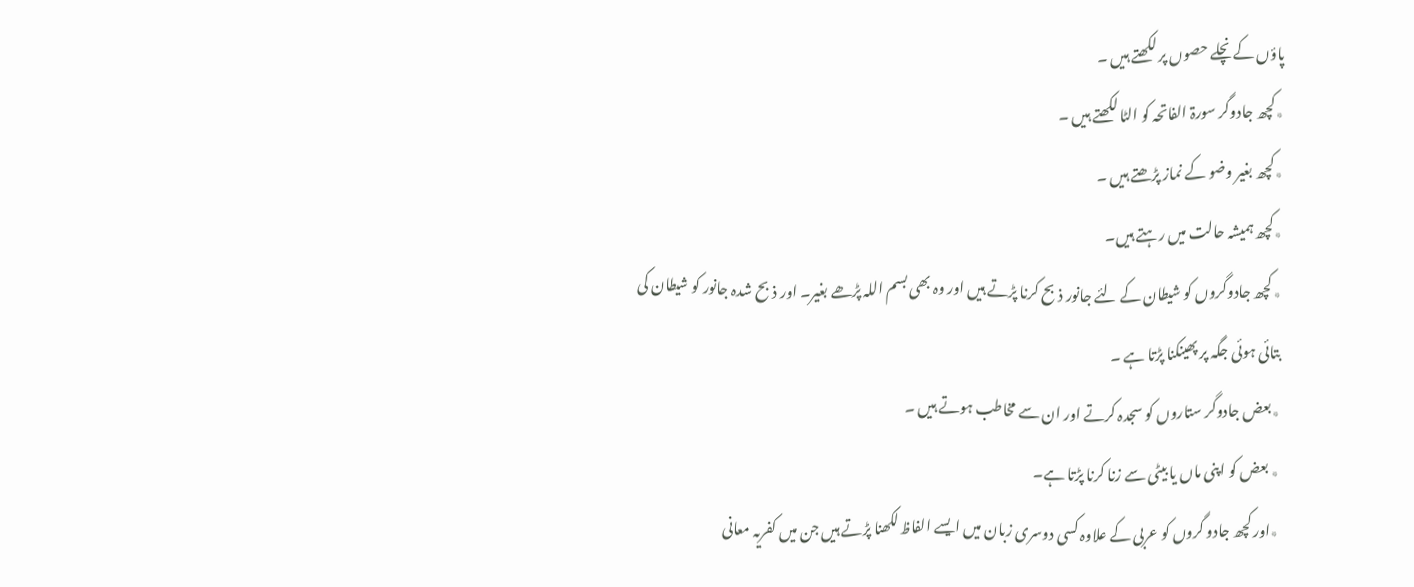پاؤں کے نچلے حصوں پر لکھتے ہیں ۔
٭کچھ جادوگر سورۃ الفاتحہ کو الٹا لکھتے ہیں ۔
٭کچھ بغیر وضو کے نماز پڑھتے ہیں ۔
٭کچھ ہمیشہ حالت میں رہتے ہیں۔
٭ کچھ جادوگروں کو شیطان کے لئے جانور ذبح کرنا پڑتے ہیں اور وہ بھی بسم اللہ پڑھے بغیر۔ اور ذبح شدہ جانور کو شیطان کی بتائی ہوئی جگہ پر پھینکنا پڑتا ہے ۔
٭بعض جادوگر ستاروں کو سجدہ کرتے اور ان سے مخاطب ہوتے ہیں ۔
٭ بعض کو اپنی ماں یا بیٹی سے زنا کرنا پڑتا ہے۔
٭اور کچھ جادو گروں کو عربی کے علاوہ کسی دوسری زبان میں ایسے الفاظ لکھنا پڑتے ہیں جن میں کفریہ معانی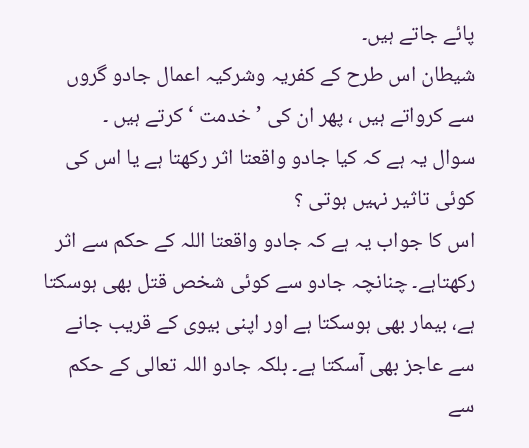پائے جاتے ہیں۔
شیطان اس طرح کے کفریہ وشرکیہ اعمال جادو گروں سے کرواتے ہیں ، پھر ان کی ’ خدمت ‘ کرتے ہیں ۔
سوال یہ ہے کہ کیا جادو واقعتا اثر رکھتا ہے یا اس کی کوئی تاثیر نہیں ہوتی ؟
اس کا جواب یہ ہے کہ جادو واقعتا اللہ کے حکم سے اثر رکھتاہے۔ چنانچہ جادو سے کوئی شخص قتل بھی ہوسکتا ہے، بیمار بھی ہوسکتا ہے اور اپنی بیوی کے قریب جانے سے عاجز بھی آسکتا ہے۔ بلکہ جادو اللہ تعالی کے حکم سے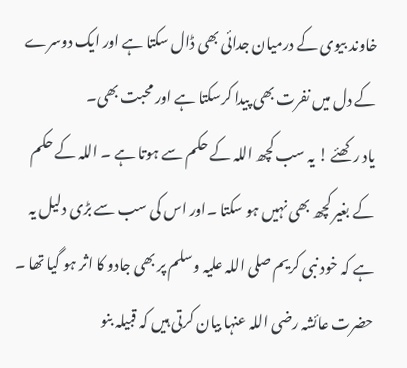خاوند بیوی کے درمیان جدائی بھی ڈال سکتا ہے اور ایک دوسرے کے دل میں نفرت بھی پیدا کرسکتا ہے اور محبت بھی۔
یاد رکھئے ! یہ سب کچھ اللہ کے حکم سے ہوتا ہے ۔ اللہ کے حکم کے بغیر کچھ بھی نہیں ہو سکتا ۔اور اس کی سب سے بڑی دلیل یہ ہے کہ خود نبی کریم صلی اللہ علیہ وسلم پر بھی جادو کا اثر ہو گیا تھا ۔
حضرت عائشہ رضی اللہ عنہا بیان کرتی ہیں کہ قبیلہ بنو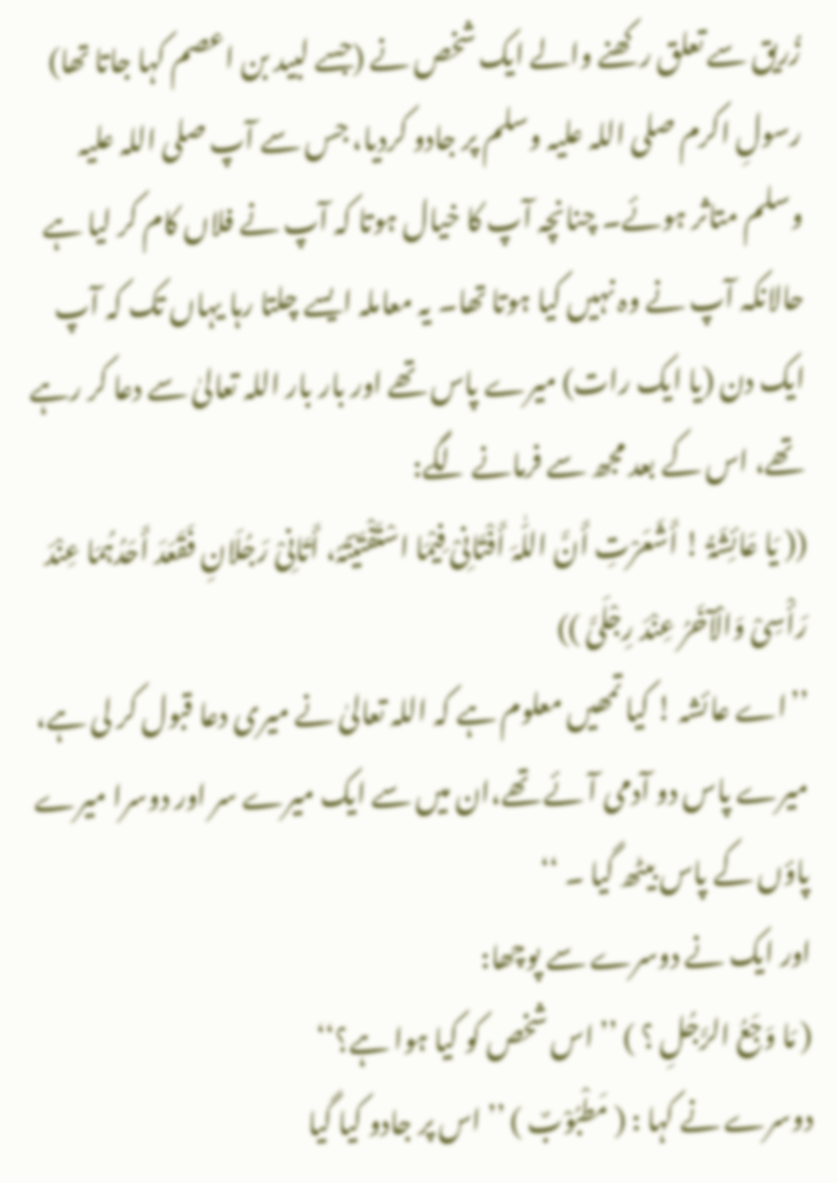زُریق سے تعلق رکھنے والے ایک شخص نے (جسے لبید بن اعصم کہا جاتا تھا) رسولِ اکرم صلی اللہ علیہ وسلم پر جادو کردیا، جس سے آپ صلی اللہ علیہ وسلم متاثر ہوئے۔ چنانچہ آپ کا خیال ہوتا کہ آپ نے فلاں کام کر لیا ہے حالانکہ آپ نے وہ نہیں کیا ہوتا تھا۔ یہ معاملہ ایسے چلتا رہا یہاں تک کہ آپ ایک دن (یا ایک رات) میرے پاس تھے اور بار بار اللہ تعالیٰ سے دعا کر رہے تھے، اس کے بعد مجھ سے فرمانے لگے:
(( یَا عَائِشَۃُ ! أَشَعَرْتِ أَنَّ اللّٰہَ أَفْتَانِیْ فِیْمَا اسْتَفْتَیْتُہُ، أَتَانِیْ رَجُلَانِ فَقَعَدَ أَحَدُہُمَا عِنْدَ رَأْسِیْ وَالْآخَرُ عِنْدَ رِجْلَیَّ ))
’’اے عائشہ ! کیا تمھیں معلوم ہے کہ اللہ تعالیٰ نے میری دعا قبول کر لی ہے، میرے پاس دو آدمی آئے تھے،ان میں سے ایک میرے سر اور دوسرا میرے پاؤں کے پاس بیٹھ گیا ۔ ‘‘
اور ایک نے دوسرے سے پوچھا:
( مَا وَجَعُ الرَّجُلِ ؟ ) ’’ اس شخص کو کیا ہوا ہے؟‘‘
دوسرے نے کہا : ( مَطْبُوْبٌ ) ’’ اس پر جادو کیا گیا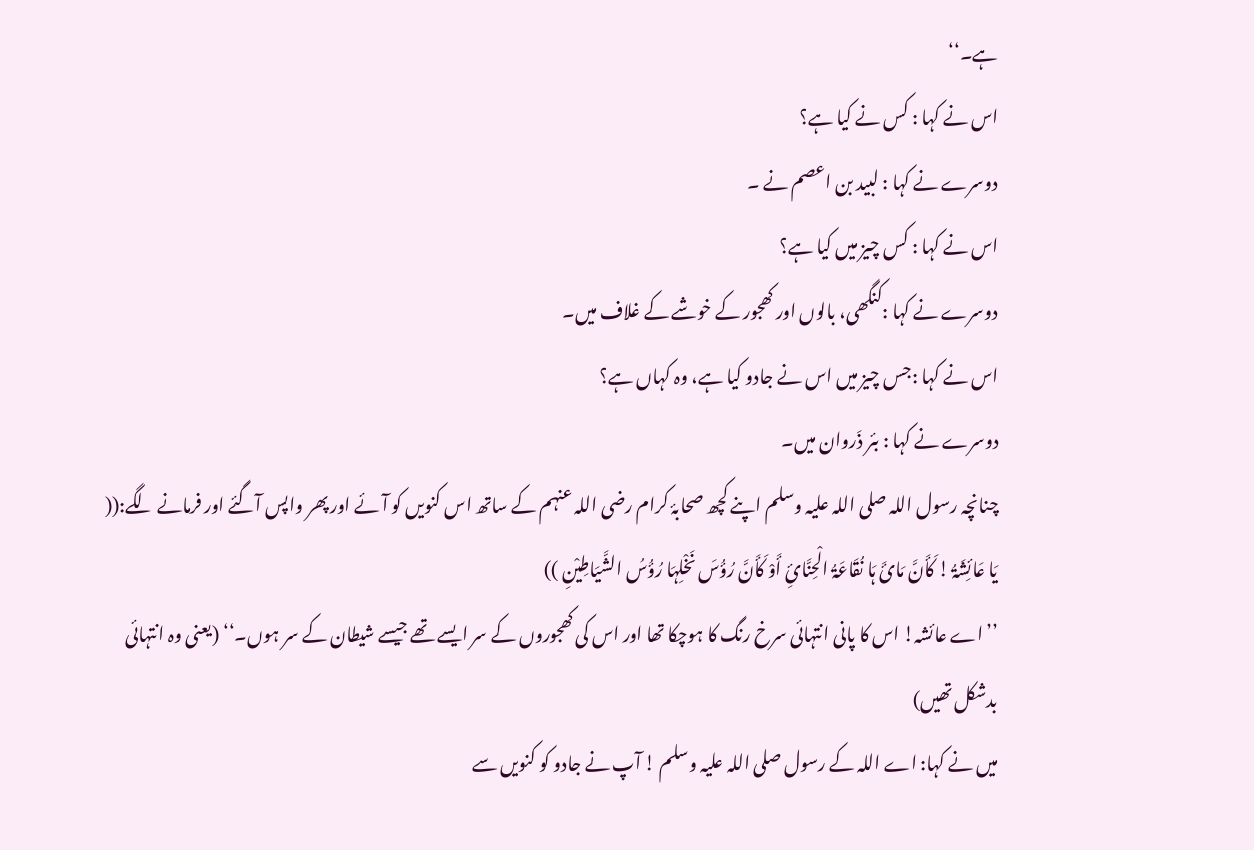ہے۔‘‘
اس نے کہا : کس نے کیا ہے؟
دوسرے نے کہا : لبید بن اعصم نے ۔
اس نے کہا : کس چیز میں کیا ہے؟
دوسرے نے کہا :کنگھی، بالوں اور کھجور کے خوشے کے غلاف میں۔
اس نے کہا :جس چیز میں اس نے جادو کیا ہے، وہ کہاں ہے؟
دوسرے نے کہا : بئر ذَروان میں۔
چنانچہ رسول اللہ صلی اللہ علیہ وسلم اپنے کچھ صحابۂ کرام رضی اللہ عنہم کے ساتھ اس کنویں کو آئے اور پھر واپس آگئے اور فرمانے لگے:(( یَا عَائِشَۃُ ! کَأَنَّ مَائَ ہَا نُقَاعَۃُ الْحِنَّائِ أَوْ کَأَنَّ رُؤُسَ نَخْلِہَا رُؤُسُ الشَّیَاطِیْنِ ))
’’اے عائشہ! اس کا پانی انتہائی سرخ رنگ کا ہوچکا تھا اور اس کی کھجوروں کے سر ایسے تھے جیسے شیطان کے سر ہوں۔‘‘ (یعنی وہ انتہائی بدشکل تھیں)
میں نے کہا: اے اللہ کے رسول صلی اللہ علیہ وسلم ! آپ نے جادو کو کنویں سے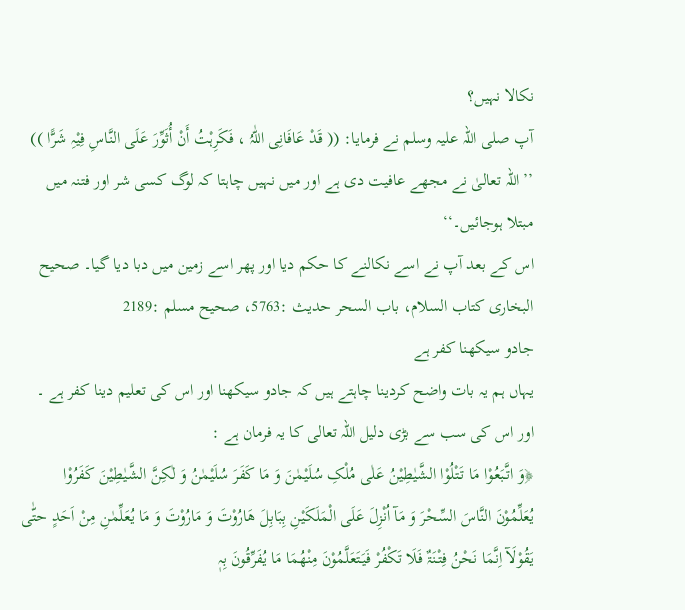نکالا نہیں؟
آپ صلی اللہ علیہ وسلم نے فرمایا: (( قَدْ عَافَانِی اللّٰہُ ، فَکَرِہْتُ أَنْ أُثَوِّرَ عَلَی النَّاسِ فِیْہِ شَرًّا ))
’’اللہ تعالیٰ نے مجھے عافیت دی ہے اور میں نہیں چاہتا کہ لوگ کسی شر اور فتنہ میں مبتلا ہوجائیں۔‘‘
اس کے بعد آپ نے اسے نکالنے کا حکم دیا اور پھر اسے زمین میں دبا دیا گیا۔ صحیح البخاری کتاب السلام، باب السحر حدیث :5763، صحیح مسلم :2189
جادو سیکھنا کفر ہے
یہاں ہم یہ بات واضح کردینا چاہتے ہیں کہ جادو سیکھنا اور اس کی تعلیم دینا کفر ہے ۔ اور اس کی سب سے بڑی دلیل اللہ تعالی کا یہ فرمان ہے :
﴿وَ اتَّبَعُوْا مَا تَتْلُوْا الشَّیٰطِیْنُ عَلٰی مُلْکِ سُلَیْمٰنَ وَ مَا کَفَرَ سُلَیْمٰنُ وَ لٰکِنَّ الشَّیٰطِیْنَ کَفَرُوْا یُعَلِّمُوْنَ النَّاسَ السِّحْرَ وَ مَآ اُنْزِلَ عَلَی الْمَلَکَیْنِ بِبَابِلَ ھَارُوْتَ وَ مَارُوْتَ وَ مَا یُعَلِّمٰنِ مِنْ اَحَدٍ حتّٰی یَقُوْلَآ اِنَّمَا نَحْنُ فِتْنَۃٌ فَلَا تَکْفُرْ فَیَتَعَلَّمُوْنَ مِنْھُمَا مَا یُفَرِّقُونَ بِہٖ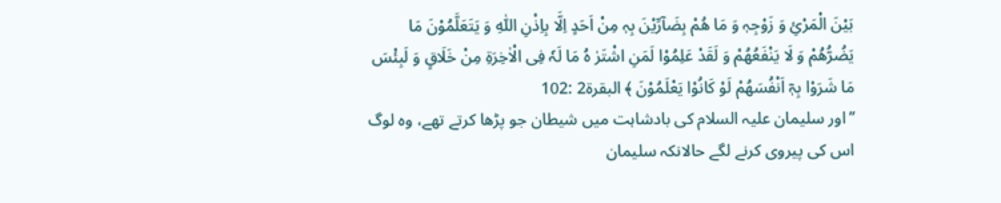بَیْنَ الْمَرْئِ وَ زَوْجِہٖ وَ مَا ھُمْ بِضَآرِّیْنَ بِہٖ مِنْ اَحَدٍ اِلَّا بِاِذْنِ اللّٰہِ وَ یَتَعَلَّمُوْنَ مَا یَضُرُّھُمْ وَ لَا یَنْفَعُھُمْ وَ لَقَدْ عَلِمُوْا لَمَنِ اشْتَرٰ ہُ مَا لَہٗ فِی الْاٰخِرَۃِ مِنْ خَلَاقٍ وَ لَبِئْسَ مَا شَرَوْا بِہٖٓ اَنْفُسَھُمْ لَوْ کَانُوْا یَعْلَمُوْنَ ﴾ البقرۃ2 :102
’’اور سلیمان علیہ السلام کی بادشاہت میں شیطان جو پڑھا کرتے تھے، وہ لوگ اس کی پیروی کرنے لگے حالانکہ سلیمان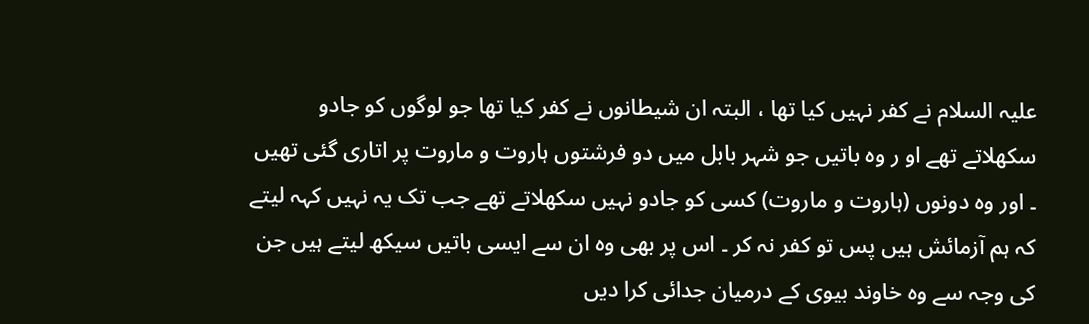علیہ السلام نے کفر نہیں کیا تھا ، البتہ ان شیطانوں نے کفر کیا تھا جو لوگوں کو جادو سکھلاتے تھے او ر وہ باتیں جو شہر بابل میں دو فرشتوں ہاروت و ماروت پر اتاری گئی تھیں ۔ اور وہ دونوں (ہاروت و ماروت) کسی کو جادو نہیں سکھلاتے تھے جب تک یہ نہیں کہہ لیتے کہ ہم آزمائش ہیں پس تو کفر نہ کر ۔ اس پر بھی وہ ان سے ایسی باتیں سیکھ لیتے ہیں جن کی وجہ سے وہ خاوند بیوی کے درمیان جدائی کرا دیں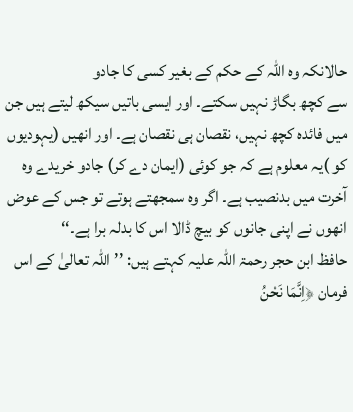حالانکہ وہ اللہ کے حکم کے بغیر کسی کا جادو
سے کچھ بگاڑ نہیں سکتے۔ اور ایسی باتیں سیکھ لیتے ہیں جن میں فائدہ کچھ نہیں، نقصان ہی نقصان ہے۔ اور انھیں (یہودیوں کو )یہ معلوم ہے کہ جو کوئی (ایمان دے کر) جادو خریدے وہ آخرت میں بدنصیب ہے۔ اگر وہ سمجھتے ہوتے تو جس کے عوض انھوں نے اپنی جانوں کو بیچ ڈالا اس کا بدلہ برا ہے۔‘‘
حافظ ابن حجر رحمۃ اللہ علیہ کہتے ہیں: ’’اللہ تعالیٰ کے اس فرمان ﴿اِنَّمَا نَحْنُ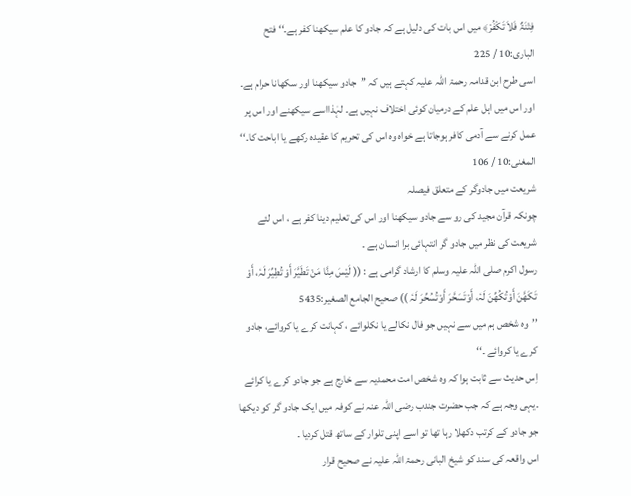فِتْنَۃٌ فَلاَ تَکْفُرْ﴾ میں اس بات کی دلیل ہے کہ جادو کا علم سیکھنا کفر ہے۔‘‘ فتح الباری:10 / 225
اسی طرح ابن قدامہ رحمۃ اللہ علیہ کہتے ہیں کہ ’’جادو سیکھنا اور سکھانا حرام ہے۔ اور اس میں اہل علم کے درمیان کوئی اختلاف نہیں ہے۔ لہٰذااسے سیکھنے اور اس پر عمل کرنے سے آدمی کافر ہوجاتا ہے خواہ وہ اس کی تحریم کا عقیدہ رکھے یا اباحت کا۔‘‘ المغنی:10 / 106
شریعت میں جادوگر کے متعلق فیصلہ
چونکہ قرآن مجید کی رو سے جادو سیکھنا اور اس کی تعلیم دینا کفر ہے ، اس لئے شریعت کی نظر میں جادو گر انتہائی برا انسان ہے ۔
رسول اکرم صلی اللہ علیہ وسلم کا ارشاد گرامی ہے : (( لَیْسَ مِنَّا مَنْ تَطَیَّرَ أَوْ تُطِیِّرَ لَہٗ، أَوْ تَکَھَّنَ أَوْتُکُھِّنَ لَہٗ، أَوْتَسَحَّرَ أَوْتُسُحِّرَ لَہٗ )) صحیح الجامع الصغیر:5435
’’وہ شخص ہم میں سے نہیں جو فال نکالے یا نکلوائے ، کہانت کرے یا کروائے، جادو کرے یا کروائے ۔‘‘
اِس حدیث سے ثابت ہوا کہ وہ شخص امت محمدیہ سے خارج ہے جو جادو کرے یا کرائے ۔یہی وجہ ہے کہ جب حضرت جندب رضی اللہ عنہ نے کوفہ میں ایک جادو گر کو دیکھا جو جادو کے کرتب دکھلا رہا تھا تو اسے اپنی تلوار کے ساتھ قتل کردیا ۔
اس واقعہ کی سند کو شیخ البانی رحمۃ اللہ علیہ نے صحیح قرار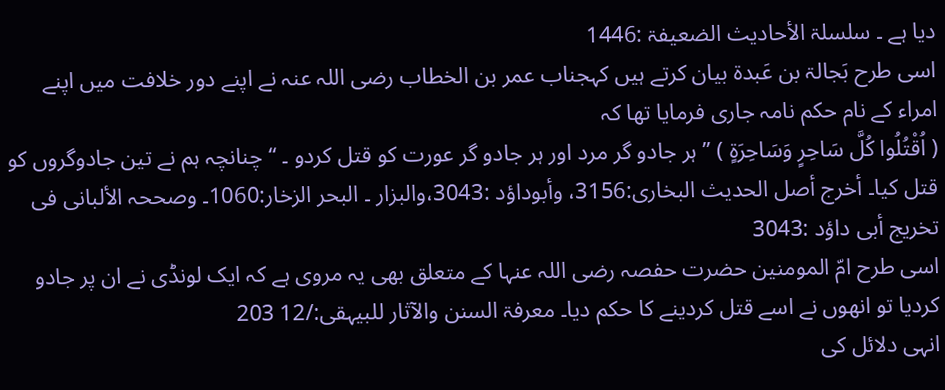دیا ہے ۔ سلسلۃ الأحادیث الضعیفۃ :1446
اسی طرح بَجالۃ بن عَبدۃ بیان کرتے ہیں کہجناب عمر بن الخطاب رضی اللہ عنہ نے اپنے دور خلافت میں اپنے امراء کے نام حکم نامہ جاری فرمایا تھا کہ
( اُقْتُلُوا کُلَّ سَاحِرٍ وَسَاحِرَۃٍ ) ’’ ہر جادو گر مرد اور ہر جادو گر عورت کو قتل کردو ۔ ‘‘ چنانچہ ہم نے تین جادوگروں کو قتل کیا۔ أخرج أصل الحدیث البخاری:3156، وأبوداؤد :3043،والبزار ۔ البحر الزخار:1060۔ وصححہ الألبانی فی تخریج أبی داؤد :3043
اسی طرح امّ المومنین حضرت حفصہ رضی اللہ عنہا کے متعلق بھی یہ مروی ہے کہ ایک لونڈی نے ان پر جادو کردیا تو انھوں نے اسے قتل کردینے کا حکم دیا۔ معرفۃ السنن والآثار للبیہقی:/12 203
انہی دلائل کی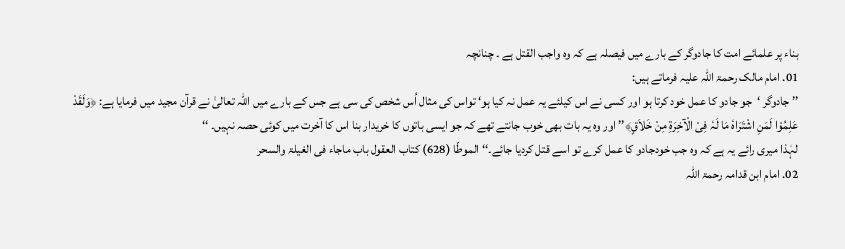بناء پر علمائے امت کا جادوگر کے بارے میں فیصلہ ہے کہ وہ واجب القتل ہے ۔ چنانچہ
01. امام مالک رحمۃ اللہ علیہ فرماتے ہیں:
’’ جادوگر ‘جو جادو کا عمل خود کرتا ہو اور کسی نے اس کیلئے یہ عمل نہ کیا ہو‘ تواس کی مثال اُس شخص کی سی ہے جس کے بارے میں اللہ تعالیٰ نے قرآن مجید میں فرمایا ہے: ﴿وَلَقَدْ عَلِمُوْا لَمَنِ اشْتَرَاہٗ مَا لَہٗ فِیْ الْآخِرَۃِ مِنْ خَلاَقٍ﴾’’ اور وہ یہ بات بھی خوب جانتے تھے کہ جو ایسی باتوں کا خریدار بنا اس کا آخرت میں کوئی حصہ نہیں۔ ‘‘
لہٰذا میری رائے یہ ہے کہ وہ جب خودجادو کا عمل کرے تو اسے قتل کردیا جائے۔‘‘ الموطّا (628) کتاب العقول باب ماجاء فی الغیلۃ والسحر
02. امام ابن قدامہ رحمۃ اللہ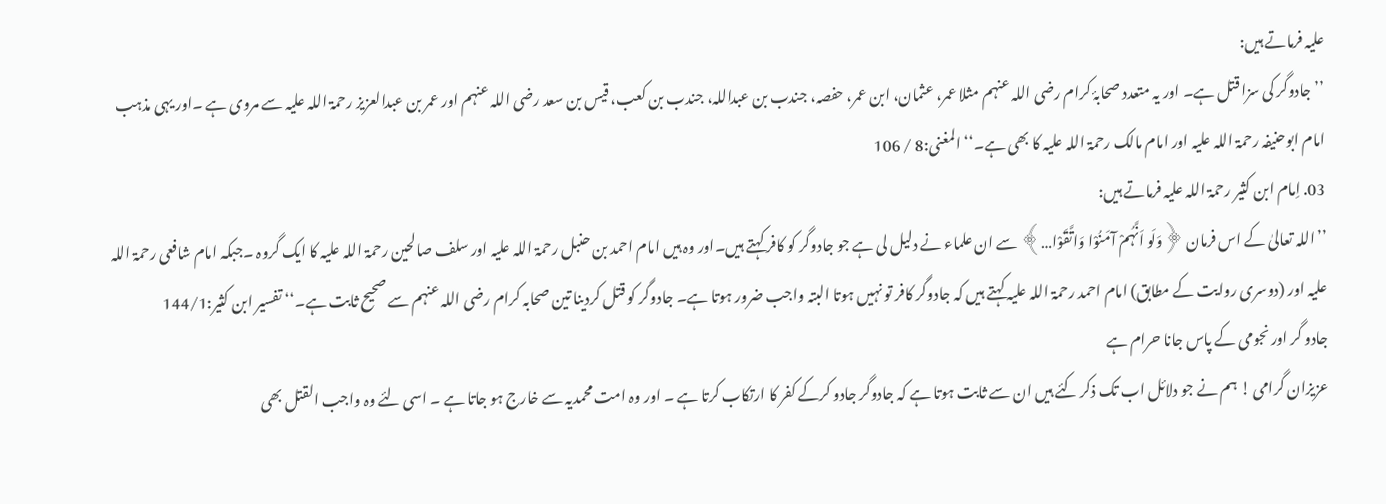علیہ فرماتے ہیں:
’’جادوگر کی سزا قتل ہے۔ اور یہ متعدد صحابۂ کرام رضی اللہ عنہم مثلا عمر، عثمان، ابن عمر، حفصہ، جندب بن عبداللہ، جندب بن کعب، قیس بن سعد رضی اللہ عنہم اور عمر بن عبدالعزیز رحمۃ اللہ علیہ سے مروی ہے ۔اور یہی مذہب امام ابوحنیفہ رحمۃ اللہ علیہ اور امام مالک رحمۃ اللہ علیہ کا بھی ہے۔‘‘ المغنی:8 / 106
03. اِمام ابن کثیر رحمۃ اللہ علیہ فرماتے ہیں:
’’اللہ تعالیٰ کے اس فرمان ﴿وَلَو اَنَّہُمْ آمَنُوْا وَاتَّقَوْا…﴾ سے ان علماء نے دلیل لی ہے جو جادوگر کو کافر کہتے ہیں۔اور وہ ہیں امام احمد بن حنبل رحمۃ اللہ علیہ اور سلف صالحین رحمۃ اللہ علیہ کا ایک گروہ ۔جبکہ امام شافعی رحمۃ اللہ علیہ اور (دوسری روایت کے مطابق) امام احمد رحمۃ اللہ علیہ کہتے ہیں کہ جادوگر کافر تو نہیں ہوتا البتہ واجب ضرور ہوتا ہے۔ جادوگر کو قتل کردینا تین صحابہ کرام رضی اللہ عنہم سے صحیح ثابت ہے۔‘‘ تفسیر ابن کثیر:144/1
جادو گر اور نجومی کے پاس جانا حرام ہے
عزیزان گرامی ! ہم نے جو دلائل اب تک ذکر کئے ہیں ان سے ثابت ہوتا ہے کہ جادوگر جادو کرکے کفر کا ارتکاب کرتا ہے ۔ اور وہ امت محمدیہ سے خارج ہو جاتا ہے ۔ اسی لئے وہ واجب القتل بھی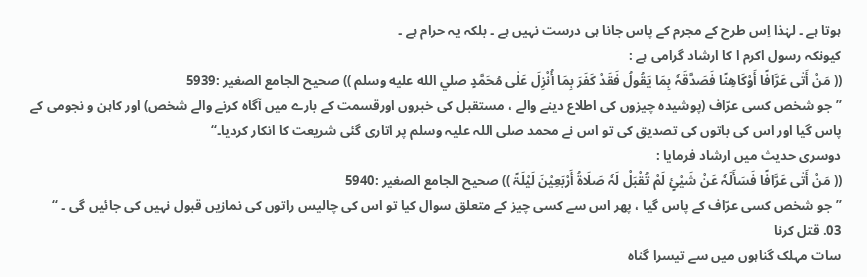ہوتا ہے ۔ لہٰذا اِس طرح کے مجرم کے پاس جانا ہی درست نہیں ہے ۔ بلکہ یہ حرام ہے ۔
کیونکہ رسول اکرم ا کا ارشاد گرامی ہے :
(( مَنْ أَتٰی عَرَّافًا أَوْکَاھِنًا فَصَدَّقَہٗ بِمَا یَقُولُ فَقَدْ کَفَرَ بِمَا أُنْزِلَ عَلٰی مُحَمَّدٍ صلي الله عليه وسلم )) صحیح الجامع الصغیر :5939
’’ جو شخص کسی عرّاف (پوشیدہ چیزوں کی اطلاع دینے والے ، مستقبل کی خبروں اورقسمت کے بارے میں آگاہ کرنے والے شخص) اور کاہن و نجومی کے پاس گیا اور اس کی باتوں کی تصدیق کی تو اس نے محمد صلی اللہ علیہ وسلم پر اتاری گئی شریعت کا انکار کردیا۔‘‘
دوسری حدیث میں ارشاد فرمایا :
(( مَنْ أَتٰی عَرَّافًا فَسَأَلَہٗ عَنْ شَیْیٍٔ لَمْ تُقْبَلْ لَہٗ صَلَاۃُ أَرْبَعِیْنَ لَیْلَۃً )) صحیح الجامع الصغیر :5940
’’ جو شخص کسی عرّاف کے پاس گیا ، پھر اس سے کسی چیز کے متعلق سوال کیا تو اس کی چالیس راتوں کی نمازیں قبول نہیں کی جائیں گی ۔ ‘‘
03. قتل کرنا
سات مہلک گناہوں میں سے تیسرا گناہ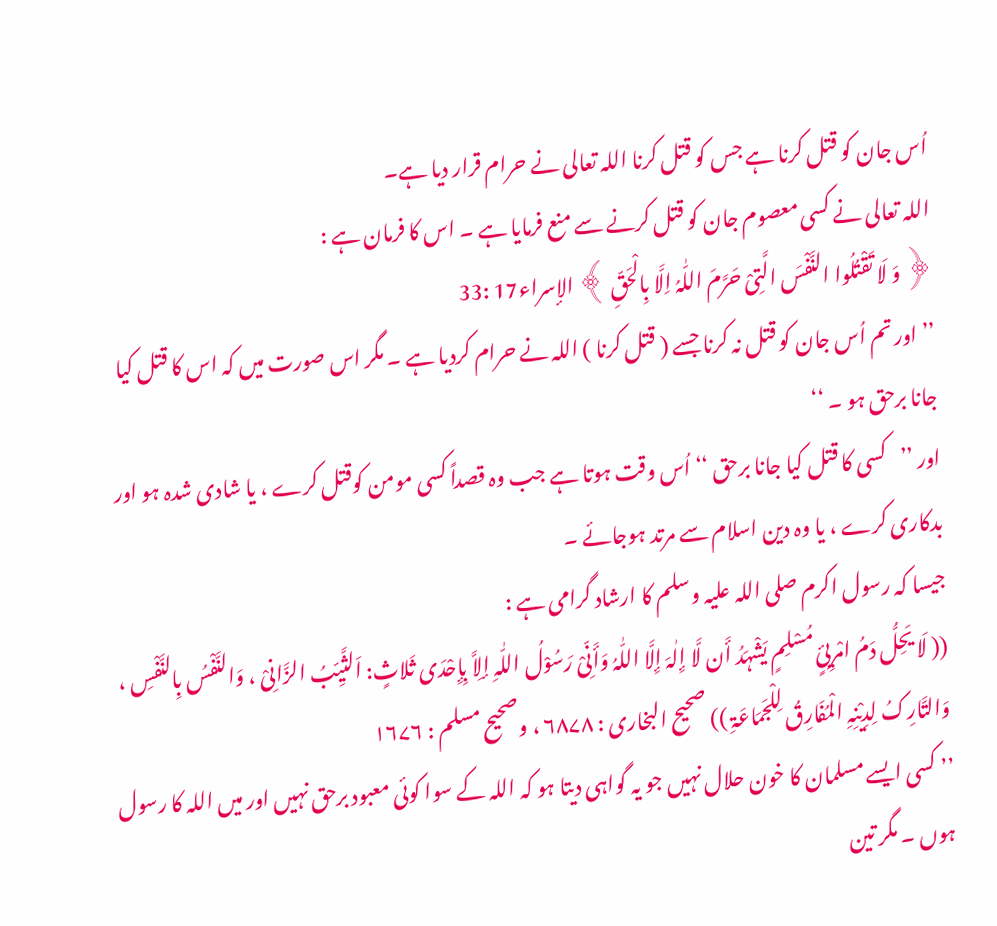اُس جان کو قتل کرنا ہے جس کو قتل کرنا اللہ تعالی نے حرام قرار دیا ہے۔
اللہ تعالی نے کسی معصوم جان کو قتل کرنے سے منع فرمایا ہے ۔ اس کا فرمان ہے :
﴿ وَ لَا تَقْتُلُوا النَّفْسَ الَّتِیْ حَرَّمَ اللّٰہُ اِلَّا بِالْحَقِّ ﴾ الإسراء17 :33
’’ اور تم اُس جان کو قتل نہ کرنا جسے ( قتل کرنا ) اللہ نے حرام کردیا ہے ۔ مگر اس صورت میں کہ اس کا قتل کیا جانا برحق ہو ۔ ‘‘
اور ’’کسی کا قتل کیا جانا برحق ‘‘ اُس وقت ہوتا ہے جب وہ قصداً کسی مومن کوقتل کرے ، یا شادی شدہ ہو اور بدکاری کرے ، یا وہ دین اسلام سے مرتد ہوجائے ۔
جیسا کہ رسول اکرم صلی اللہ علیہ وسلم کا ارشاد گرامی ہے :
(( لَا یَحِلُّ دَمُ امْرِیئٍ مُسْلِمٍ یَشْہَدُ أَن لَّا إِلٰہَ إِلَّا اللّٰہُ وَأَنِّیْ رَسُوْلُ اللّٰہِ إلِاَّ بِإِحْدَی ثَلاثٍ: اَلثَّیِّبُ الزَّانِیْ ، وَالنَّفْسُ بِالنَّفْسِ ، وَالتَّارِکُ لِدِیْنِہِ الْمُفَارِقُ لِلْجَمَاعَۃِ )) صحیح البخاری : ۶۸۷۸ ، وصحیح مسلم : ۱۶۷۶
’’ کسی ایسے مسلمان کا خون حلال نہیں جو یہ گواہی دیتا ہو کہ اللہ کے سوا کوئی معبود برحق نہیں اور میں اللہ کا رسول ہوں ۔ مگر تین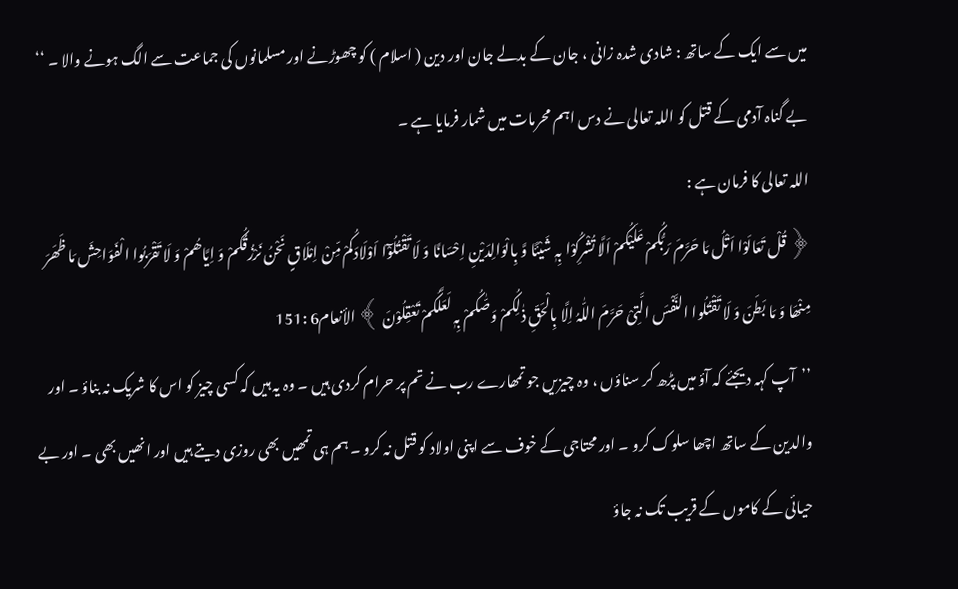میں سے ایک کے ساتھ : شادی شدہ زانی ، جان کے بدلے جان اور دین ( اسلام ) کو چھوڑنے اور مسلمانوں کی جماعت سے الگ ہونے والا ۔ ‘‘
بے گناہ آدمی کے قتل کو اللہ تعالی نے دس اہم محرمات میں شمار فرمایا ہے ۔
اللہ تعالی کا فرمان ہے :
﴿ قُلْ تَعَالَوْا اَتْلُ مَا حَرَّمَ رَبُّکُمْ عَلَیْکُمْ اَلَّا تُشْرِکُوْا بِہٖ شَیْئًا وَّ بِالْوَالِدَیْنِ اِحْسَانًا وَ لَا تَقْتُلُوْٓا اَوْلَادَکُمْ مِّنْ اِمْلَاقٍ نَحْنُ نَرْزُقُکُمْ وَ اِیَّاھُمْ وَ لَا تَقْرَبُوا الْفَوَاحِشَ مَا ظَھَرَ مِنْھَا وَ مَا بَطَنَ وَ لَا تَقْتُلُوا النَّفْسَ الَّتِیْ حَرَّمَ اللّٰہُ اِلَّا بِالْحَقِّ ذٰلِکُمْ وَصّٰکُمْ بِہٖ لَعَلَّکُمْ تَعْقِلُوْنَ ﴾ الأنعام6 :151
’’آپ کہہ دیجئے کہ آؤ میں پڑھ کر سناؤں ، وہ چیزیں جو تمھارے رب نے تم پر حرام کردی ہیں ۔ وہ یہ ہیں کہ کسی چیز کو اس کا شریک نہ بناؤ ۔ اور والدین کے ساتھ اچھا سلوک کرو ۔ اور محتاجی کے خوف سے اپنی اولاد کو قتل نہ کرو ۔ ہم ہی تمھیں بھی روزی دیتے ہیں اور انھیں بھی ۔ اور بے حیائی کے کاموں کے قریب تک نہ جاؤ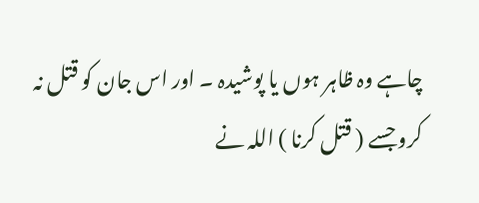چاہے وہ ظاہر ہوں یا پوشیدہ ۔ اور اس جان کو قتل نہ کرو جسے ( قتل کرنا ) اللہ نے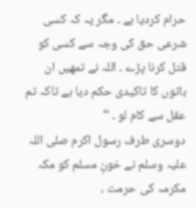حرام کردیا ہے ۔ مگر یہ کہ کسی شرعی حق کی وجہ سے کسی کو قتل کرنا پڑے ۔ اللہ نے تمھیں ان باتوں کا تاکیدی حکم دیا ہے تاکہ تم عقل سے کام لو ۔ ‘‘
دوسری طرف رسول اکرم صلی اللہ علیہ وسلم نے خونِ مسلم کو مکہ مکرمہ کی حرمت ،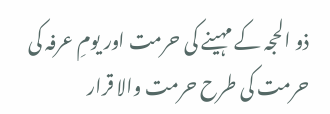ذو الحجہ کے مہینے کی حرمت اور یومِ عرفہ کی حرمت کی طرح حرمت والا قرار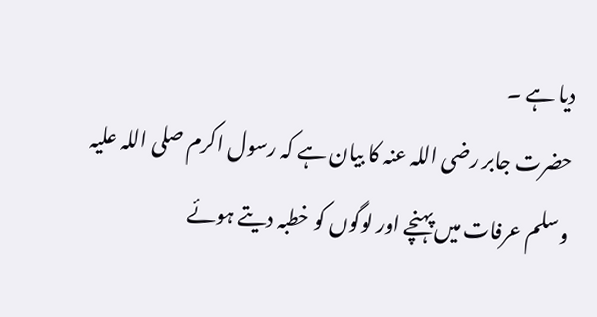دیا ہے ۔
حضرت جابر رضی اللہ عنہ کا بیان ہے کہ رسول اکرم صلی اللہ علیہ وسلم عرفات میں پہنچے اور لوگوں کو خطبہ دیتے ہوئے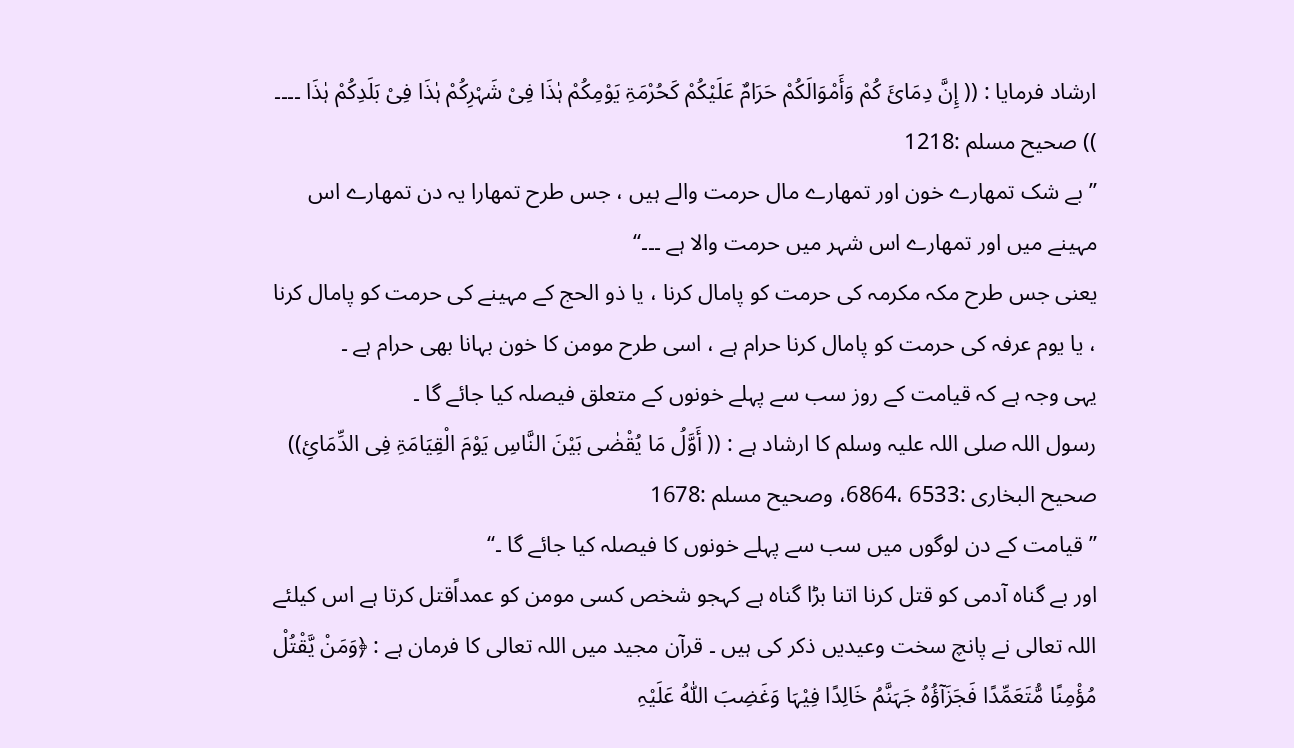ارشاد فرمایا : (( إِنَّ دِمَائَ کُمْ وَأَمْوَالَکُمْ حَرَامٌ عَلَیْکُمْ کَحُرْمَۃِ یَوْمِکُمْ ہٰذَا فِیْ شَہْرِکُمْ ہٰذَا فِیْ بَلَدِکُمْ ہٰذَا ۔۔۔۔ )) صحیح مسلم :1218
’’ بے شک تمھارے خون اور تمھارے مال حرمت والے ہیں ، جس طرح تمھارا یہ دن تمھارے اس مہینے میں اور تمھارے اس شہر میں حرمت والا ہے ۔۔۔‘‘
یعنی جس طرح مکہ مکرمہ کی حرمت کو پامال کرنا ، یا ذو الحج کے مہینے کی حرمت کو پامال کرنا ، یا یوم عرفہ کی حرمت کو پامال کرنا حرام ہے ، اسی طرح مومن کا خون بہانا بھی حرام ہے ۔
یہی وجہ ہے کہ قیامت کے روز سب سے پہلے خونوں کے متعلق فیصلہ کیا جائے گا ۔
رسول اللہ صلی اللہ علیہ وسلم کا ارشاد ہے : (( أَوَّلُ مَا یُقْضٰی بَیْنَ النَّاسِ یَوْمَ الْقِیَامَۃِ فِی الدِّمَائِ)) صحیح البخاری :6533 ،6864، وصحیح مسلم :1678
’’ قیامت کے دن لوگوں میں سب سے پہلے خونوں کا فیصلہ کیا جائے گا ۔‘‘
اور بے گناہ آدمی کو قتل کرنا اتنا بڑا گناہ ہے کہجو شخص کسی مومن کو عمداًقتل کرتا ہے اس کیلئے اللہ تعالی نے پانچ سخت وعیدیں ذکر کی ہیں ۔ قرآن مجید میں اللہ تعالی کا فرمان ہے : ﴿وَمَنْ یَّقْتُلْ مُؤْمِنًا مُّتَعَمِّدًا فَجَزَآؤُہُ جَہَنَّمُ خَالِدًا فِیْہَا وَغَضِبَ اللّٰہُ عَلَیْہِ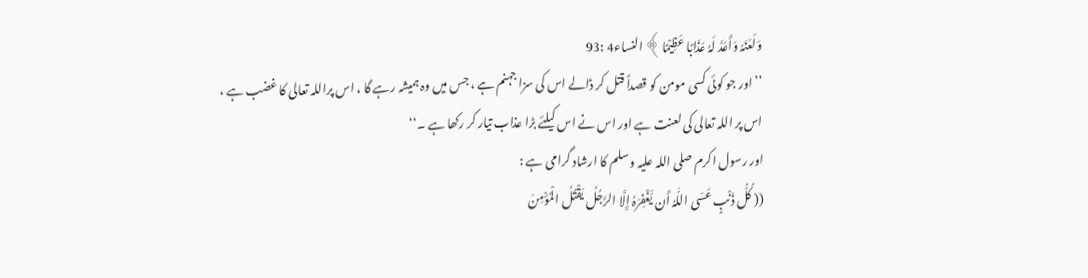وَلَعَنَہُ وَأَعَدَّ لَہُ عَذَابًا عَظِیْمًا﴾ النساء4 :93
’’ اور جو کوئی کسی مومن کو قصداً قتل کر ڈالے اس کی سزا جہنم ہے ، جس میں وہ ہمیشہ رہے گا ، اس پراللہ تعالی کا غضب ہے ، اس پر اللہ تعالی کی لعنت ہے اور اس نے اس کیلئے بڑا عذاب تیار کر رکھا ہے ۔‘‘
اور رسول اکرم صلی اللہ علیہ وسلم کا ارشاد گرامی ہے :
(( کُلُّ ذَنْبٍ عَسَی اللّٰہُ أَن یَّغْفِرَہُ إِلَّا الرَّجُلُ یَقْتُلُ الْمُؤْمِنَ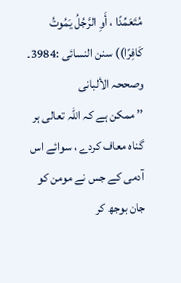مُتَعَمِّدًا ، أَوِ الرَّجُلُ یَمُوتُ کَافِرًا)) سنن النسائی :3984۔ وصححہ الألبانی
’’ ممکن ہے کہ اللہ تعالی ہر گناہ معاف کردے ، سوائے اس آدمی کے جس نے مومن کو جان بوجھ کر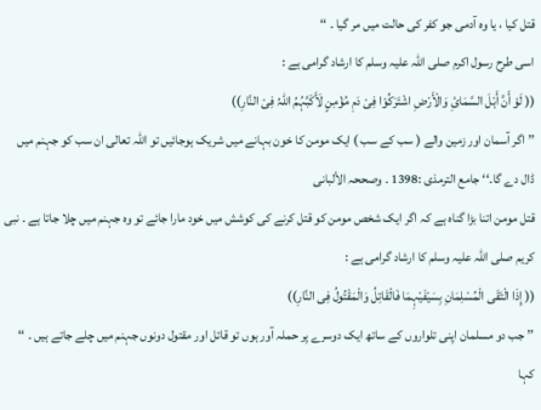قتل کیا ، یا وہ آدمی جو کفر کی حالت میں مر گیا ۔ ‘‘
اسی طرح رسول اکرم صلی اللہ علیہ وسلم کا ارشاد گرامی ہے :
(( لَوْ أَنَّ أَہْلَ السَّمَائِ وَالْأَرْضِ اشْتَرَکُوْا فِیْ دَمِ مُؤْمِنٍ لَأَکَبَّہُمُ اللّٰہُ فِیْ النَّارِ))
’’ اگر آسمان اور زمین والے ( سب کے سب ) ایک مومن کا خون بہانے میں شریک ہوجائیں تو اللہ تعالی ان سب کو جہنم میں ڈال دے گا۔‘‘ جامع الترمذی :1398 ۔ وصححہ الألبانی
قتل مومن اتنا بڑا گناہ ہے کہ اگر ایک شخص مومن کو قتل کرنے کی کوشش میں خود مارا جائے تو وہ جہنم میں چلا جاتا ہے ۔ نبی کریم صلی اللہ علیہ وسلم کا ارشاد گرامی ہے :
(( إِذَا الْتَقَی الْمُسْلِمَانِ بِسَیْفَیْہِمَا فَالْقَاتِلُ وَالْمَقْتُولُ فِی النَّارِ))
’’ جب دو مسلمان اپنی تلواروں کے ساتھ ایک دوسرے پر حملہ آور ہوں تو قاتل اور مقتول دونوں جہنم میں چلے جاتے ہیں ۔ ‘‘
کہا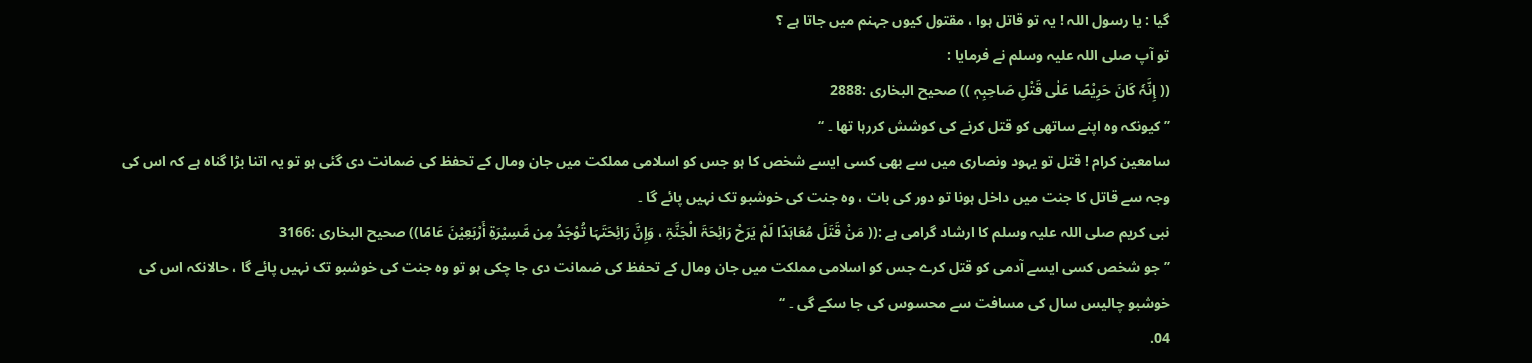گیا : یا رسول اللہ ! یہ تو قاتل ہوا ، مقتول کیوں جہنم میں جاتا ہے ؟
تو آپ صلی اللہ علیہ وسلم نے فرمایا :
(( إِنَّہٗ کَانَ حَرِیْصًا عَلٰی قَتْلِ صَاحِبِہٖ )) صحیح البخاری :2888
’’ کیونکہ وہ اپنے ساتھی کو قتل کرنے کی کوشش کررہا تھا ۔ ‘‘
سامعین کرام ! قتل تو یہود ونصاری میں سے بھی کسی ایسے شخص کا ہو جس کو اسلامی مملکت میں جان ومال کے تحفظ کی ضمانت دی گئی ہو تو یہ اتنا بڑا گناہ ہے کہ اس کی وجہ سے قاتل کا جنت میں داخل ہونا تو دور کی بات ، وہ جنت کی خوشبو تک نہیں پائے گا ۔
نبی کریم صلی اللہ علیہ وسلم کا ارشاد گرامی ہے :(( مَنْ قَتَلَ مُعَاہَدًا لَمْ یَرَحْ رَائِحَۃَ الْجَنَّۃِ ، وَإِنَّ رَائِحَتَہَا تُوْجَدُ مِن مَّسِیْرَۃِ أَرْبَعِیْنَ عَامًا)) صحیح البخاری :3166
’’ جو شخص کسی ایسے آدمی کو قتل کرے جس کو اسلامی مملکت میں جان ومال کے تحفظ کی ضمانت دی جا چکی ہو تو وہ جنت کی خوشبو تک نہیں پائے گا ، حالانکہ اس کی خوشبو چالیس سال کی مسافت سے محسوس کی جا سکے گی ۔ ‘‘
04.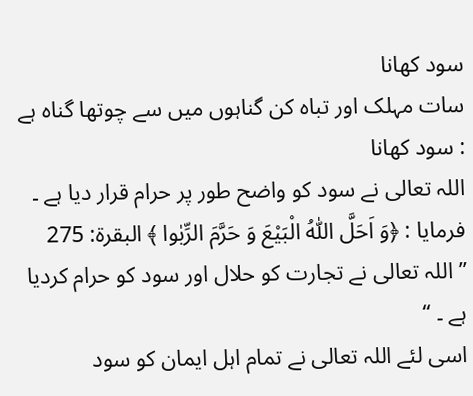سود کھانا
سات مہلک اور تباہ کن گناہوں میں سے چوتھا گناہ ہے : سود کھانا
اللہ تعالی نے سود کو واضح طور پر حرام قرار دیا ہے ۔
فرمایا : ﴿وَ اَحَلَّ اللّٰہُ الْبَیْعَ وَ حَرَّمَ الرِّبٰوا ﴾ البقرۃ: 275
’’ اللہ تعالی نے تجارت کو حلال اور سود کو حرام کردیا ہے ۔ ‘‘
اسی لئے اللہ تعالی نے تمام اہل ایمان کو سود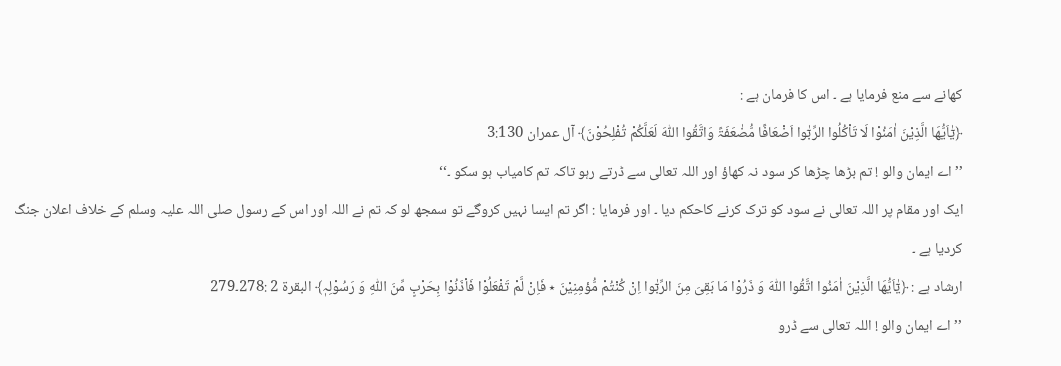کھانے سے منع فرمایا ہے ۔ اس کا فرمان ہے :
﴿یٰٓاَیُّھَا الَّذِیْنَ اٰمَنُوْا لَا تَاْکُلُوا الرِّبٰٓوا اَضْعَافًا مُّضٰعَفَۃً وَاتَّقُوا اللّٰہَ لَعَلَّکُمْ تُفْلِحُوْنَ﴾ آل عمران 3:130
’’ اے ایمان والو ! تم بڑھا چڑھا کر سود نہ کھاؤ اور اللہ تعالی سے ڈرتے رہو تاکہ تم کامیاب ہو سکو ۔‘‘
ایک اور مقام پر اللہ تعالی نے سود کو ترک کرنے کاحکم دیا ۔ اور فرمایا : اگر تم ایسا نہیں کروگے تو سمجھ لو کہ تم نے اللہ اور اس کے رسول صلی اللہ علیہ وسلم کے خلاف اعلان جنگ کردیا ہے ۔
ارشاد ہے : ﴿یٰٓاَیُّھَا الَّذِیْنَ اٰمَنُوا اتَّقُوا اللّٰہَ وَ ذَرُوْا مَا بَقِیَ مِنَ الرِّبٰٓوا اِنْ کُنْتُمْ مُّؤمِنِیْنَ ٭ فَاِنْ لَّمْ تَفْعَلُوْا فَاْذَنُوْا بِحَرْبٍ مِّنَ اللّٰہِ وَ رَسُوْلِہٖ﴾ البقرۃ 2 :278۔279
’’ اے ایمان والو ! اللہ تعالی سے ڈرو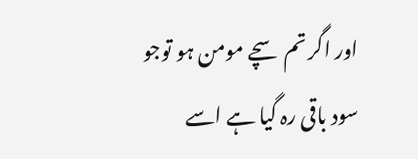اور اگر تم سچے مومن ہو توجو سود باقی رہ گیا ہے اسے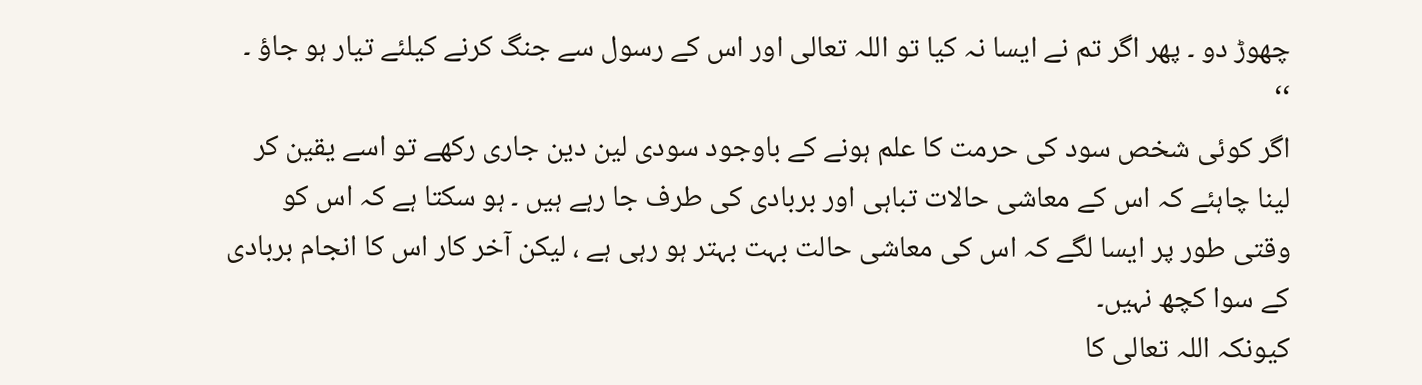چھوڑ دو ۔ پھر اگر تم نے ایسا نہ کیا تو اللہ تعالی اور اس کے رسول سے جنگ کرنے کیلئے تیار ہو جاؤ ۔ ‘‘
اگر کوئی شخص سود کی حرمت کا علم ہونے کے باوجود سودی لین دین جاری رکھے تو اسے یقین کر لینا چاہئے کہ اس کے معاشی حالات تباہی اور بربادی کی طرف جا رہے ہیں ۔ ہو سکتا ہے کہ اس کو وقتی طور پر ایسا لگے کہ اس کی معاشی حالت بہت بہتر ہو رہی ہے ، لیکن آخر کار اس کا انجام بربادی کے سوا کچھ نہیں۔
کیونکہ اللہ تعالی کا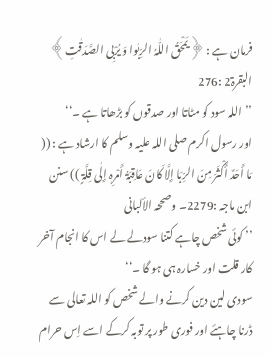فرمان ہے : ﴿یَمْحَقُ اللّٰہُ الرِّبٰوا وَ یُرْبِی الصَّدَقٰتِ﴾ البقرۃ2 :276
’’ اللہ سود کو مٹاتا اور صدقوں کو بڑھاتا ہے ۔‘‘
اور رسول اکرم صلی اللہ علیہ وسلم کا ارشاد ہے : (( مَا أَحَدٌ أَکْثَرَ مِنَ الرِّبَا إِلَّا کَانَ عَاقِبَۃُ أَمْرِہٖ إِلٰی قِلَّۃٍ )) سنن ابن ماجہ :2279۔ وصححہ الألبانی
’’ کوئی شخص چاہے کتنا سودلے لے اس کا انجام آخر کار قلت اور خسارہ ہی ہو گا ۔‘‘
سودی لین دین کرنے والے شخص کو اللہ تعالی سے ڈرنا چاہئے اور فوری طور پر توبہ کرکے اسے اِس حرام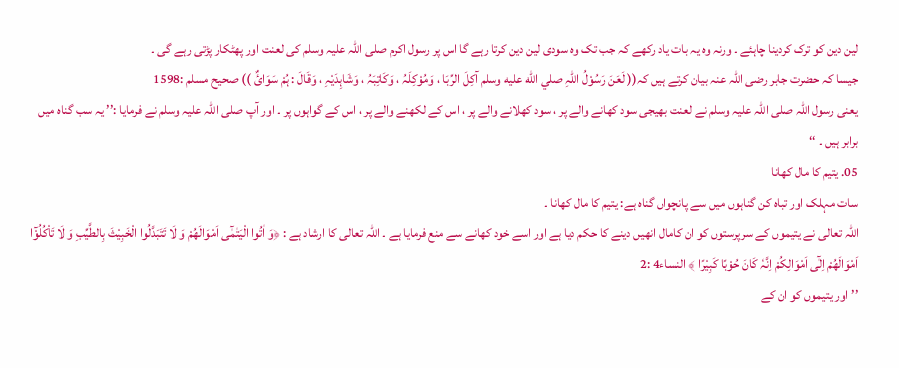لین دین کو ترک کردینا چاہئے ۔ ورنہ وہ یہ بات یاد رکھے کہ جب تک وہ سودی لین دین کرتا رہے گا اس پر رسول اکرم صلی اللہ علیہ وسلم کی لعنت اور پھٹکار پڑتی رہے گی ۔
جیسا کہ حضرت جابر رضی اللہ عنہ بیان کرتے ہیں کہ(( لَعَنَ رَسُوْلُ اللّٰہِ صلي الله عليه وسلم آکِلَ الرِّبَا ، وَمُوْکِلَہُ ، وَکَاتِبَہُ ، وَشَاہِدَیْہِ ، وَقَالَ : ہُمْ سَوَائٌ )) صحیح مسلم :1598
یعنی رسول اللہ صلی اللہ علیہ وسلم نے لعنت بھیجی سود کھانے والے پر ، سود کھلانے والے پر ، اس کے لکھنے والے پر ، اس کے گواہوں پر ۔ اور آپ صلی اللہ علیہ وسلم نے فرمایا :’’ یہ سب گناہ میں برابر ہیں ۔ ‘‘
05. یتیم کا مال کھانا
سات مہلک اور تباہ کن گناہوں میں سے پانچواں گناہ ہے: یتیم کا مال کھانا ۔
اللہ تعالی نے یتیموں کے سرپرستوں کو ان کامال انھیں دینے کا حکم دیا ہے اور اسے خود کھانے سے منع فرمایا ہے ۔ اللہ تعالی کا ارشاد ہے : ﴿وَ اٰتُوا الْیَتٰمٰٓی اَمْوَالَھُمْ وَ لَا تَتَبَدَّلُوا الْخَبِیْثَ بِالطَّیِّبِ وَ لَا تَاْکُلُوْٓا اَمْوَالَھُمْ اِلٰٓی اَمْوَالِکُمْ اِنَّہٗ کَانَ حُوْبًا کَبِیْرًا ﴾ النساء4 :2
’’اور یتیموں کو ان کے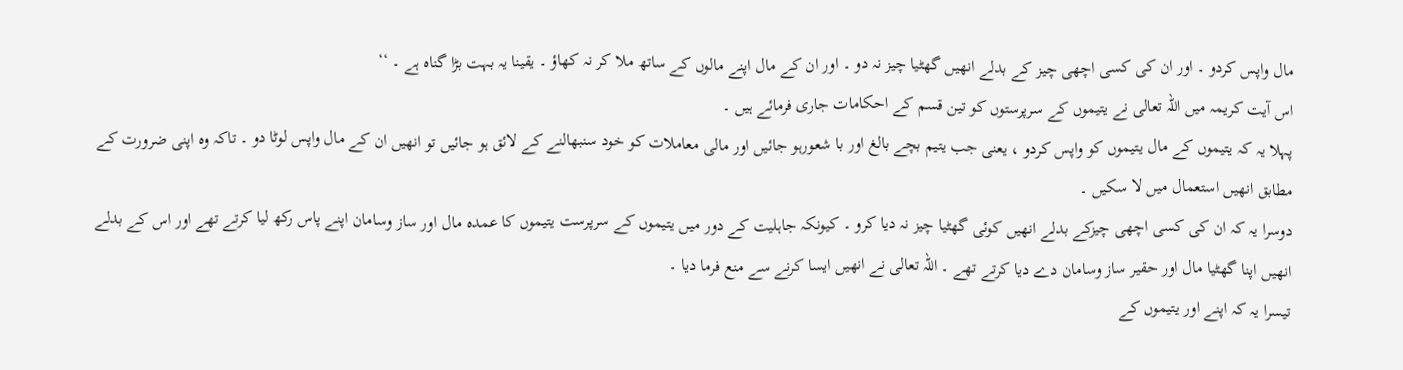مال واپس کردو ۔ اور ان کی کسی اچھی چیز کے بدلے انھیں گھٹیا چیز نہ دو ۔ اور ان کے مال اپنے مالوں کے ساتھ ملا کر نہ کھاؤ ۔ یقینا یہ بہت بڑا گناہ ہے ۔ ‘‘
اس آیت کریمہ میں اللہ تعالی نے یتیموں کے سرپرستوں کو تین قسم کے احکامات جاری فرمائے ہیں ۔
پہلا یہ کہ یتیموں کے مال یتیموں کو واپس کردو ، یعنی جب یتیم بچے بالغ اور با شعورہو جائیں اور مالی معاملات کو خود سنبھالنے کے لائق ہو جائیں تو انھیں ان کے مال واپس لوٹا دو ۔ تاکہ وہ اپنی ضرورت کے مطابق انھیں استعمال میں لا سکیں ۔
دوسرا یہ کہ ان کی کسی اچھی چیزکے بدلے انھیں کوئی گھٹیا چیز نہ دیا کرو ۔ کیونکہ جاہلیت کے دور میں یتیموں کے سرپرست یتیموں کا عمدہ مال اور ساز وسامان اپنے پاس رکھ لیا کرتے تھے اور اس کے بدلے انھیں اپنا گھٹیا مال اور حقیر ساز وسامان دے دیا کرتے تھے ۔ اللہ تعالی نے انھیں ایسا کرنے سے منع فرما دیا ۔
تیسرا یہ کہ اپنے اور یتیموں کے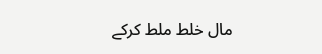مال خلط ملط کرکے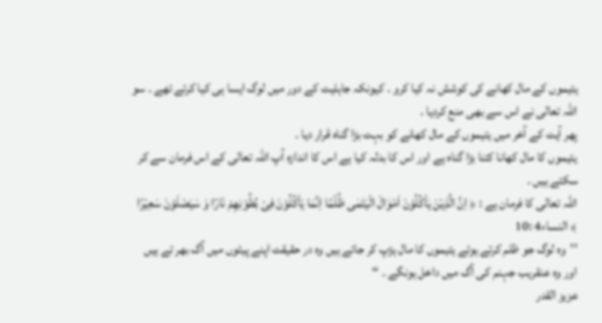یتیموں کے مال کھانے کی کوشش نہ کیا کرو ۔ کیونکہ جاہلیت کے دور میں لوگ ایسا ہی کیا کرتے تھے ۔ سو اللہ تعالی نے اس سے بھی منع کردیا ۔
پھر آیت کے آخر میں یتیموں کے مال کھانے کو بہت بڑا گناہ قرار دیا ۔
یتیموں کا مال کھانا کتنا بڑا گناہ ہے اور اس کا بدلہ کیا ہے اس کا اندازہ آپ اللہ تعالی کے اس فرمان سے کر سکتے ہیں ۔
اللہ تعالی کا فرمان ہے : ﴿ اِنَّ الَّذِیْنَ یَاْکُلُوْنَ اَمْوَالَ الْیَتٰمٰی ظُلْمًا اِنَّمَا یَاْکُلُوْنَ فِیْ بُطُوْنِھِمْ نَارًا وَ سَیَصْلَوْنَ سَعِیْرًا ﴾ النساء4 :10
’’وہ لوگ جو ظلم کرتے ہوئے یتیموں کا مال ہڑپ کر جاتے ہیں وہ در حقیقت اپنے پیٹوں میں آگ بھر تے ہیں اور وہ عنقریب جہنم کی آگ میں داخل ہونگے ۔ ‘‘
عزیز القدر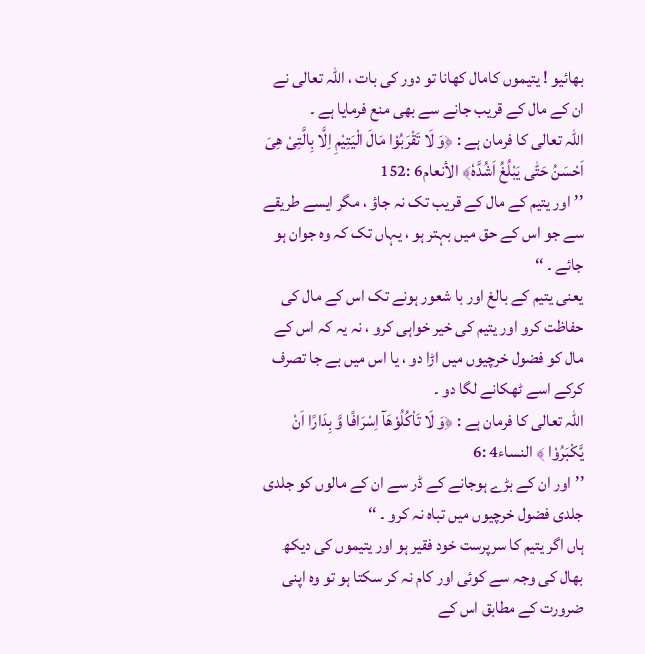بھائیو ! یتیموں کامال کھانا تو دور کی بات ، اللہ تعالی نے ان کے مال کے قریب جانے سے بھی منع فرمایا ہے ۔
اللہ تعالی کا فرمان ہے : ﴿وَ لَا تَقْرَبُوْا مَالَ الْیَتِیْمِ اِلَّا بِالَّتِیْ ھِیَ اَحْسَنُ حَتّٰی یَبْلُغُ اَشُدَّہٗ﴾ الأنعام6 :152
’’اور یتیم کے مال کے قریب تک نہ جاؤ ، مگر ایسے طریقے سے جو اس کے حق میں بہتر ہو ، یہاں تک کہ وہ جوان ہو جائے ۔ ‘‘
یعنی یتیم کے بالغ اور با شعور ہونے تک اس کے مال کی حفاظت کرو اور یتیم کی خیر خواہی کرو ، نہ یہ کہ اس کے مال کو فضول خرچیوں میں اڑا دو ، یا اس میں بے جا تصرف کرکے اسے ٹھکانے لگا دو ۔
اللہ تعالی کا فرمان ہے : ﴿وَ لَا تَاْکُلُوْھَآ اِسْرَافًا وَّ بِدَارًا اَنْ یَّکْبَرُوْا ﴾ النساء4 :6
’’اور ان کے بڑے ہوجانے کے ڈر سے ان کے مالوں کو جلدی جلدی فضول خرچیوں میں تباہ نہ کرو ۔ ‘‘
ہاں اگر یتیم کا سرپرست خود فقیر ہو اور یتیموں کی دیکھ بھال کی وجہ سے کوئی اور کام نہ کر سکتا ہو تو وہ اپنی ضرورت کے مطابق اس کے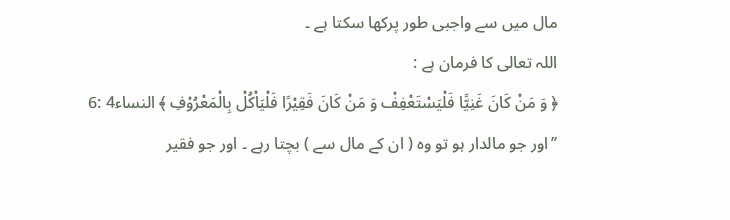مال میں سے واجبی طور پرکھا سکتا ہے ۔
اللہ تعالی کا فرمان ہے :
﴿ وَ مَنْ کَانَ غَنِیًّا فَلْیَسْتَعْفِفْ وَ مَنْ کَانَ فَقِیْرًا فَلْیَاْکُلْ بِالْمَعْرُوْفِ ﴾ النساء4 :6
’’اور جو مالدار ہو تو وہ ( ان کے مال سے ) بچتا رہے ۔ اور جو فقیر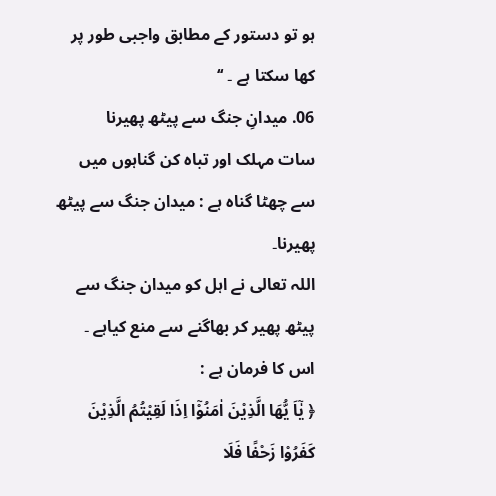ہو تو دستور کے مطابق واجبی طور پر کھا سکتا ہے ۔ ‘‘
06. میدانِ جنگ سے پیٹھ پھیرنا
سات مہلک اور تباہ کن گناہوں میں سے چھٹا گناہ ہے : میدان جنگ سے پیٹھ پھیرنا۔
اللہ تعالی نے اہل کو میدان جنگ سے پیٹھ پھیر کر بھاگنے سے منع کیاہے ۔ اس کا فرمان ہے :
﴿ یٰٓاَ یُّھَا الَّذِیْنَ اٰمَنُوْٓا اِذَا لَقِیْتُمُ الَّذِیْنَ کَفَرُوْا زَحْفًا فَلَا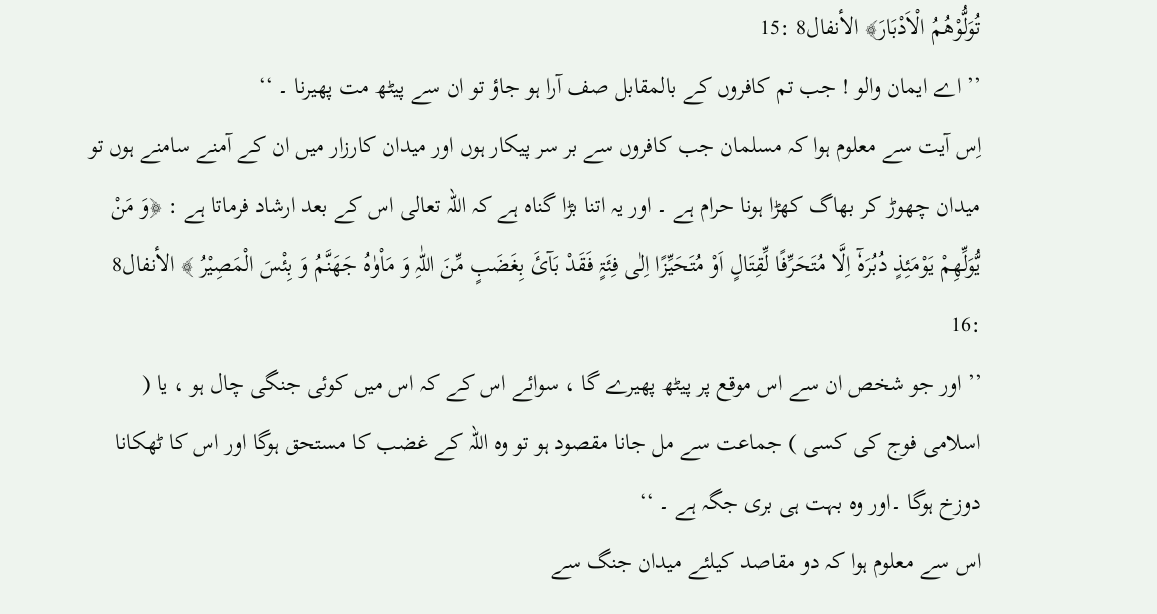تُوَلُّوْھُمُ الْاَدْبَارَ﴾ الأنفال8 :15
’’ اے ایمان والو ! جب تم کافروں کے بالمقابل صف آرا ہو جاؤ تو ان سے پیٹھ مت پھیرنا ۔ ‘‘
اِس آیت سے معلوم ہوا کہ مسلمان جب کافروں سے بر سر پیکار ہوں اور میدان کارزار میں ان کے آمنے سامنے ہوں تو میدان چھوڑ کر بھاگ کھڑا ہونا حرام ہے ۔ اور یہ اتنا بڑا گناہ ہے کہ اللہ تعالی اس کے بعد ارشاد فرماتا ہے : ﴿وَ مَنْ یُّوَلِّھِمْ یَوْمَئِذٍ دُبُرَہٗٓ اِلَّا مُتَحَرِّفًا لِّقِتَالٍ اَوْ مُتَحَیِّزًا اِلٰی فِئَۃٍ فَقَدْ بَآئَ بِغَضَبٍ مِّنَ اللّٰہِ وَ مَاْوٰہُ جَھَنَّمُ وَ بِئْسَ الْمَصِیْرُ ﴾ الأنفال8 :16
’’ اور جو شخص ان سے اس موقع پر پیٹھ پھیرے گا ، سوائے اس کے کہ اس میں کوئی جنگی چال ہو ، یا ( اسلامی فوج کی کسی ) جماعت سے مل جانا مقصود ہو تو وہ اللہ کے غضب کا مستحق ہوگا اور اس کا ٹھکانا دوزخ ہوگا ۔اور وہ بہت ہی بری جگہ ہے ۔ ‘‘
اس سے معلوم ہوا کہ دو مقاصد کیلئے میدان جنگ سے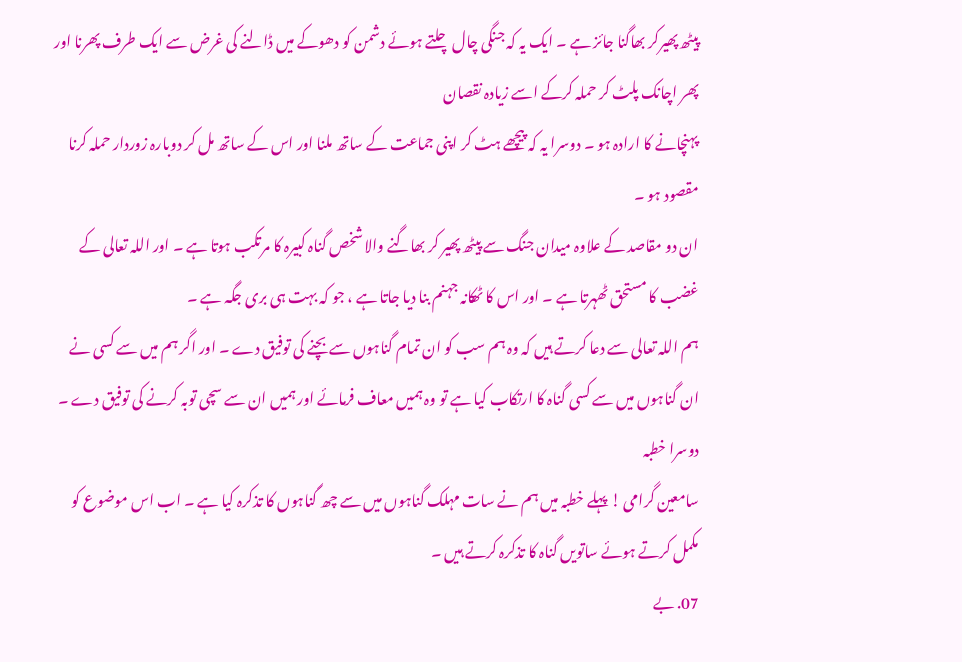پیٹھ پھیرکر بھاگنا جائز ہے ۔ ایک یہ کہ جنگی چال چلتے ہوئے دشمن کو دھوکے میں ڈالنے کی غرض سے ایک طرف پھرنا اور پھر اچانک پلٹ کر حملہ کرکے اسے زیادہ نقصان
پہنچانے کا ارادہ ہو ۔ دوسرا یہ کہ پیچھے ہٹ کر اپنی جماعت کے ساتھ ملنا اور اس کے ساتھ مل کر دوبارہ زوردار حملہ کرنا مقصود ہو ۔
ان دو مقاصد کے علاوہ میدان جنگ سے پیٹھ پھیر کر بھاگنے والا شخص گناہ کبیرہ کا مرتکب ہوتا ہے ۔ اور اللہ تعالی کے غضب کا مستحق ٹھہرتا ہے ۔ اور اس کا ٹھکانہ جہنم بنا دیا جاتا ہے ، جو کہ بہت ہی بری جگہ ہے ۔
ہم اللہ تعالی سے دعا کرتے ہیں کہ وہ ہم سب کو ان تمام گناہوں سے بچنے کی توفیق دے ۔ اور اگر ہم میں سے کسی نے ان گناہوں میں سے کسی گناہ کا ارتکاب کیا ہے تو وہ ہمیں معاف فرمائے اور ہمیں ان سے سچی توبہ کرنے کی توفیق دے ۔
دوسرا خطبہ
سامعین گرامی ! پہلے خطبہ میں ہم نے سات مہلک گناہوں میں سے چھ گناہوں کا تذکرہ کیا ہے ۔ اب اس موضوع کو مکمل کرتے ہوئے ساتویں گناہ کا تذکرہ کرتے ہیں ۔
07. بے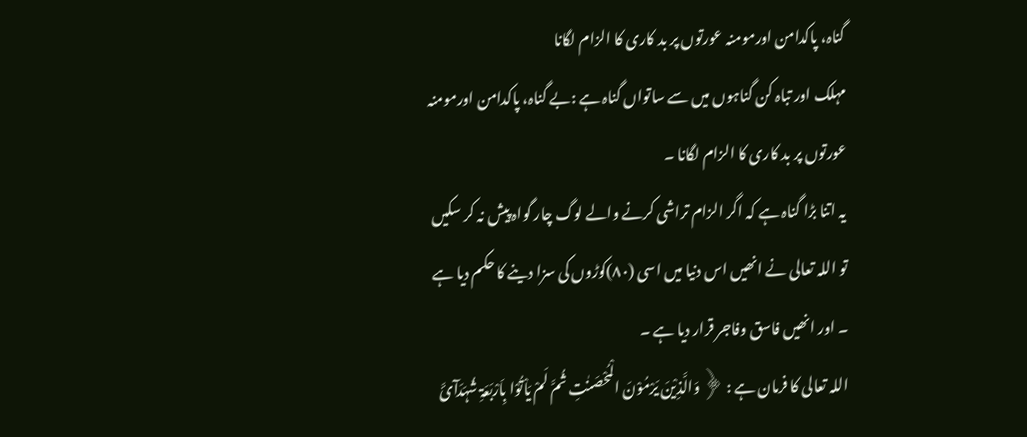گناہ، پاکدامن اورمومنہ عورتوں پر بد کاری کا الزام لگانا
مہلک اور تباہ کن گناہوں میں سے ساتواں گناہ ہے :بے گناہ، پاکدامن اورمومنہ عورتوں پر بد کاری کا الزام لگانا ۔
یہ اتنا بڑا گناہ ہے کہ اگر الزام تراشی کرنے والے لوگ چار گواہ پیش نہ کر سکیں تو اللہ تعالی نے انھیں اس دنیا میں اسی (۸۰)کوڑوں کی سزا دینے کا حکم دیا ہے ۔ اور انھیں فاسق وفاجر قرار دیا ہے ۔
اللہ تعالی کا فرمان ہے : ﴿ وَالَّذِیْنَ یَرْمُوْنَ الْمُحْصَنٰتِ ثُمَّ لَمْ یَاْتُوْا بِاَرْبَعَۃِ شُہَدَآئَ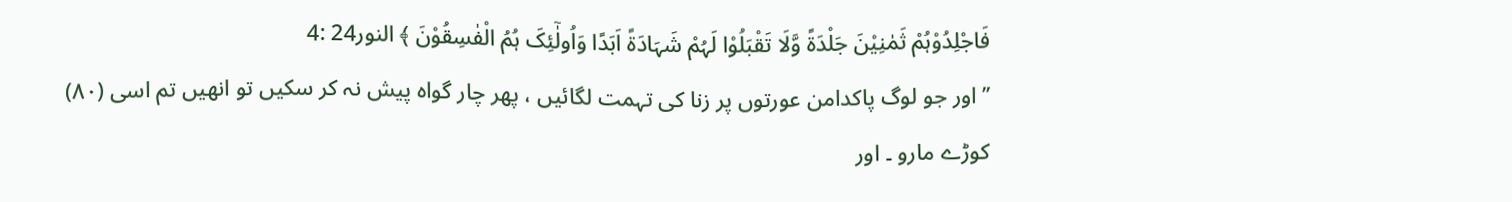فَاجْلِدُوْہُمْ ثَمٰنِیْنَ جَلْدَۃً وَّلَا تَقْبَلُوْا لَہُمْ شَہَادَۃً اَبَدًا وَاُولٰٓئِکَ ہُمُ الْفٰسِقُوْنَ ﴾ النور24 :4
’’ اور جو لوگ پاکدامن عورتوں پر زنا کی تہمت لگائیں ، پھر چار گواہ پیش نہ کر سکیں تو انھیں تم اسی (۸۰) کوڑے مارو ۔ اور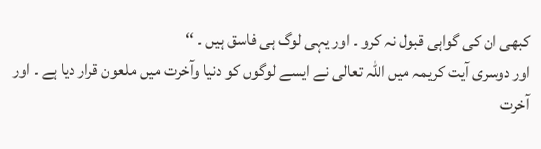کبھی ان کی گواہی قبول نہ کرو ۔ اور یہی لوگ ہی فاسق ہیں ۔ ‘‘
اور دوسری آیت کریمہ میں اللہ تعالی نے ایسے لوگوں کو دنیا وآخرت میں ملعون قرار دیا ہے ۔ اور آخرت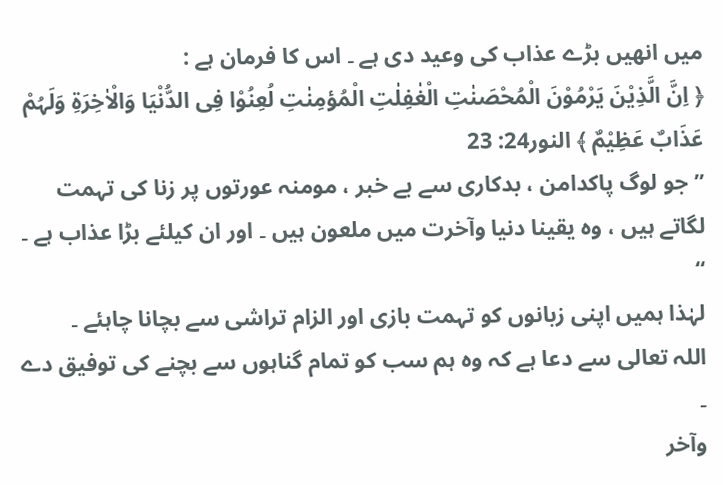میں انھیں بڑے عذاب کی وعید دی ہے ۔ اس کا فرمان ہے :
﴿ اِنَّ الَّذِیْنَ یَرْمُوْنَ الْمُحْصَنٰتِ الْغٰفِلٰتِ الْمُؤمِنٰتِ لُعِنُوْا فِی الدُّنْیَا وَالْاٰخِرَۃِ وَلَہُمْ عَذَابٌ عَظِیْمٌ ﴾ النور24: 23
’’ جو لوگ پاکدامن ، بدکاری سے بے خبر ، مومنہ عورتوں پر زنا کی تہمت لگاتے ہیں ، وہ یقینا دنیا وآخرت میں ملعون ہیں ۔ اور ان کیلئے بڑا عذاب ہے ۔ ‘‘
لہٰذا ہمیں اپنی زبانوں کو تہمت بازی اور الزام تراشی سے بچانا چاہئے ۔
اللہ تعالی سے دعا ہے کہ وہ ہم سب کو تمام گناہوں سے بچنے کی توفیق دے ۔
وآخر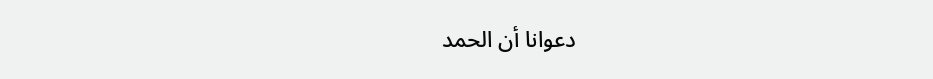دعوانا أن الحمد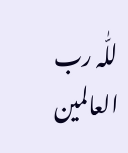للّٰہ رب العالمین